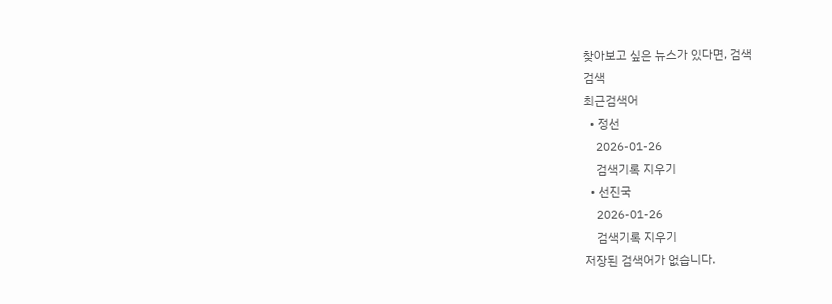찾아보고 싶은 뉴스가 있다면, 검색
검색
최근검색어
  • 정선
    2026-01-26
    검색기록 지우기
  • 선진국
    2026-01-26
    검색기록 지우기
저장된 검색어가 없습니다.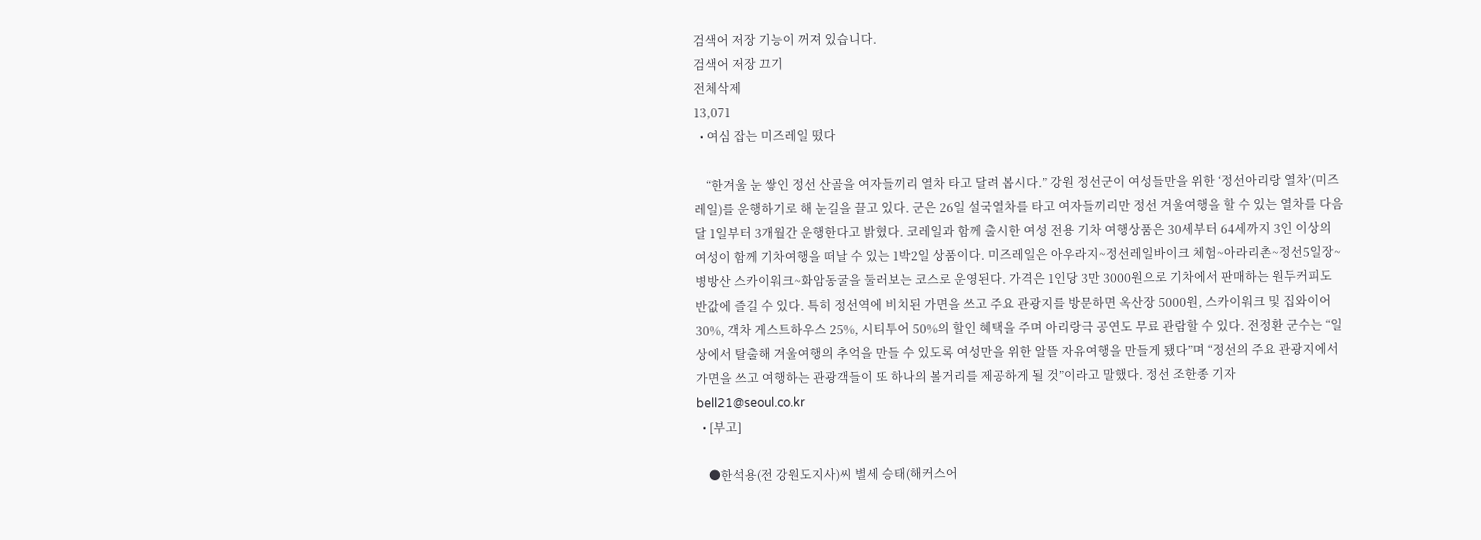검색어 저장 기능이 꺼져 있습니다.
검색어 저장 끄기
전체삭제
13,071
  • 여심 잡는 미즈레일 떴다

    “한겨울 눈 쌓인 정선 산골을 여자들끼리 열차 타고 달려 봅시다.” 강원 정선군이 여성들만을 위한 ‘정선아리랑 열차’(미즈레일)를 운행하기로 해 눈길을 끌고 있다. 군은 26일 설국열차를 타고 여자들끼리만 정선 겨울여행을 할 수 있는 열차를 다음달 1일부터 3개월간 운행한다고 밝혔다. 코레일과 함께 출시한 여성 전용 기차 여행상품은 30세부터 64세까지 3인 이상의 여성이 함께 기차여행을 떠날 수 있는 1박2일 상품이다. 미즈레일은 아우라지~정선레일바이크 체험~아라리촌~정선5일장~병방산 스카이워크~화암동굴을 둘러보는 코스로 운영된다. 가격은 1인당 3만 3000원으로 기차에서 판매하는 원두커피도 반값에 즐길 수 있다. 특히 정선역에 비치된 가면을 쓰고 주요 관광지를 방문하면 옥산장 5000원, 스카이워크 및 집와이어 30%, 객차 게스트하우스 25%, 시티투어 50%의 할인 혜택을 주며 아리랑극 공연도 무료 관람할 수 있다. 전정환 군수는 “일상에서 탈출해 겨울여행의 추억을 만들 수 있도록 여성만을 위한 알뜰 자유여행을 만들게 됐다”며 “정선의 주요 관광지에서 가면을 쓰고 여행하는 관광객들이 또 하나의 볼거리를 제공하게 될 것”이라고 말했다. 정선 조한종 기자 bell21@seoul.co.kr
  • [부고]

    ●한석용(전 강원도지사)씨 별세 승태(해커스어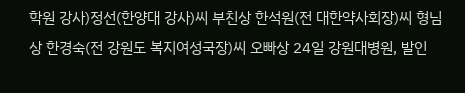학원 강사)정선(한양대 강사)씨 부친상 한석원(전 대한약사회장)씨 형님상 한경숙(전 강원도 복지여성국장)씨 오빠상 24일 강원대병원, 발인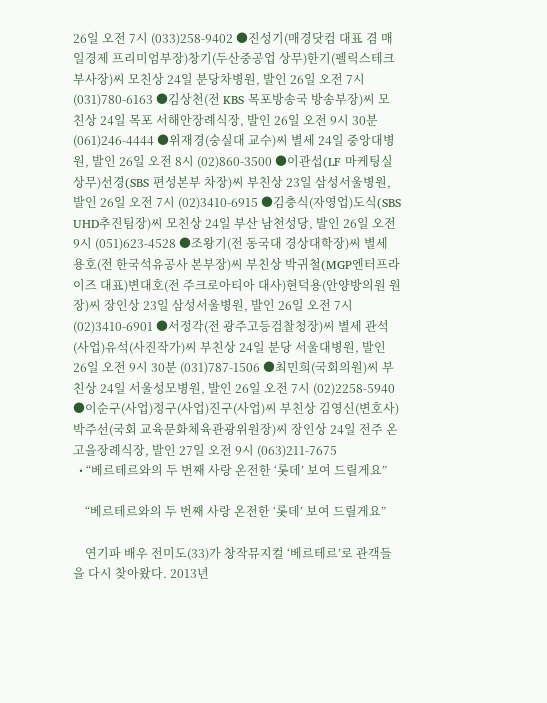26일 오전 7시 (033)258-9402 ●진성기(매경닷컴 대표 겸 매일경제 프리미엄부장)창기(두산중공업 상무)한기(펠릭스테크 부사장)씨 모친상 24일 분당차병원, 발인 26일 오전 7시 (031)780-6163 ●김상천(전 KBS 목포방송국 방송부장)씨 모친상 24일 목포 서해안장례식장, 발인 26일 오전 9시 30분 (061)246-4444 ●위재경(숭실대 교수)씨 별세 24일 중앙대병원, 발인 26일 오전 8시 (02)860-3500 ●이관섭(LF 마케팅실 상무)선경(SBS 편성본부 차장)씨 부친상 23일 삼성서울병원, 발인 26일 오전 7시 (02)3410-6915 ●김충식(자영업)도식(SBS UHD추진팀장)씨 모친상 24일 부산 남천성당, 발인 26일 오전 9시 (051)623-4528 ●조왕기(전 동국대 경상대학장)씨 별세 용호(전 한국석유공사 본부장)씨 부친상 박귀철(MGP엔터프라이즈 대표)변대호(전 주크로아티아 대사)현덕용(안양방의원 원장)씨 장인상 23일 삼성서울병원, 발인 26일 오전 7시 (02)3410-6901 ●서정각(전 광주고등검찰청장)씨 별세 관석(사업)유석(사진작가)씨 부친상 24일 분당 서울대병원, 발인 26일 오전 9시 30분 (031)787-1506 ●최민희(국회의원)씨 부친상 24일 서울성모병원, 발인 26일 오전 7시 (02)2258-5940 ●이순구(사업)정구(사업)진구(사업)씨 부친상 김영신(변호사)박주선(국회 교육문화체육관광위원장)씨 장인상 24일 전주 온고을장례식장, 발인 27일 오전 9시 (063)211-7675
  • “베르테르와의 두 번째 사랑 온전한 ‘롯데’ 보여 드릴게요”

    “베르테르와의 두 번째 사랑 온전한 ‘롯데’ 보여 드릴게요”

    연기파 배우 전미도(33)가 창작뮤지컬 ‘베르테르’로 관객들을 다시 찾아왔다. 2013년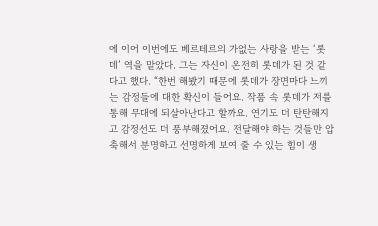에 이어 이번에도 베르테르의 가없는 사랑을 받는 ‘롯데’ 역을 맡았다. 그는 자신이 온전히 롯데가 된 것 같다고 했다. “한번 해봤기 때문에 롯데가 장면마다 느끼는 감정들에 대한 확신이 들어요. 작품 속 롯데가 저를 통해 무대에 되살아난다고 할까요. 연기도 더 탄탄해지고 감정선도 더 풍부해졌어요. 전달해야 하는 것들만 압축해서 분명하고 선명하게 보여 줄 수 있는 힘이 생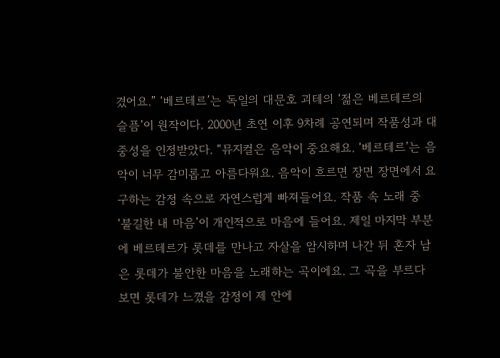겼어요.” ‘베르테르’는 독일의 대문호 괴테의 ‘젊은 베르테르의 슬픔’이 원작이다. 2000년 초연 이후 9차례 공연되며 작품성과 대중성을 인정받았다. “뮤지컬은 음악이 중요해요. ‘베르테르’는 음악이 너무 감미롭고 아름다워요. 음악이 흐르면 장면 장면에서 요구하는 감정 속으로 자연스럽게 빠져들어요. 작품 속 노래 중 ‘불길한 내 마음’이 개인적으로 마음에 들어요. 제일 마지막 부분에 베르테르가 롯데를 만나고 자살을 암시하며 나간 뒤 혼자 남은 롯데가 불안한 마음을 노래하는 곡이에요. 그 곡을 부르다 보면 롯데가 느꼈을 감정이 제 안에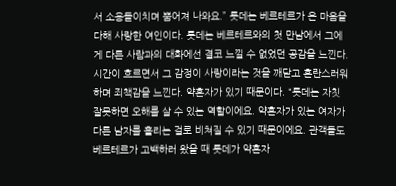서 소용돌이치며 뿜어져 나와요.” 롯데는 베르테르가 온 마음을 다해 사랑한 여인이다. 롯데는 베르테르와의 첫 만남에서 그에게 다른 사람과의 대화에선 결코 느낄 수 없었던 공감을 느낀다. 시간이 흐르면서 그 감정이 사랑이라는 것을 깨닫고 혼란스러워하며 죄책감을 느낀다. 약혼자가 있기 때문이다. “롯데는 자칫 잘못하면 오해를 살 수 있는 역할이에요. 약혼자가 있는 여자가 다른 남자를 홀리는 걸로 비쳐질 수 있기 때문이에요. 관객들도 베르테르가 고백하러 왔을 때 롯데가 약혼자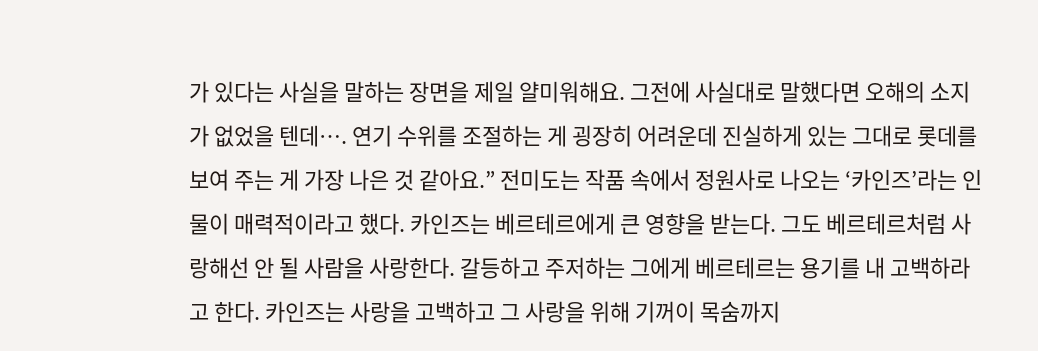가 있다는 사실을 말하는 장면을 제일 얄미워해요. 그전에 사실대로 말했다면 오해의 소지가 없었을 텐데…. 연기 수위를 조절하는 게 굉장히 어려운데 진실하게 있는 그대로 롯데를 보여 주는 게 가장 나은 것 같아요.” 전미도는 작품 속에서 정원사로 나오는 ‘카인즈’라는 인물이 매력적이라고 했다. 카인즈는 베르테르에게 큰 영향을 받는다. 그도 베르테르처럼 사랑해선 안 될 사람을 사랑한다. 갈등하고 주저하는 그에게 베르테르는 용기를 내 고백하라고 한다. 카인즈는 사랑을 고백하고 그 사랑을 위해 기꺼이 목숨까지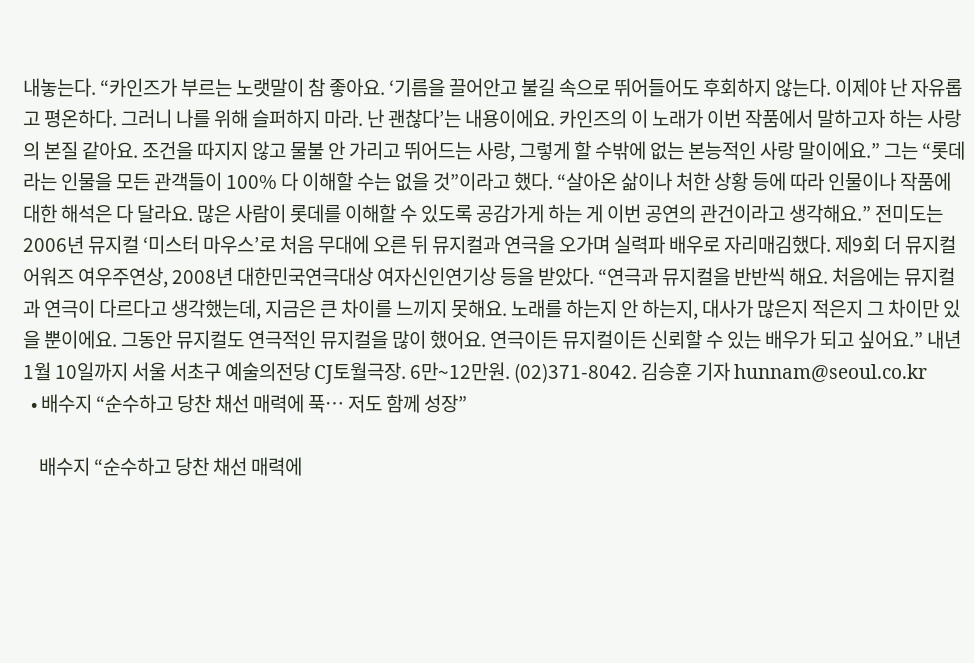내놓는다. “카인즈가 부르는 노랫말이 참 좋아요. ‘기름을 끌어안고 불길 속으로 뛰어들어도 후회하지 않는다. 이제야 난 자유롭고 평온하다. 그러니 나를 위해 슬퍼하지 마라. 난 괜찮다’는 내용이에요. 카인즈의 이 노래가 이번 작품에서 말하고자 하는 사랑의 본질 같아요. 조건을 따지지 않고 물불 안 가리고 뛰어드는 사랑, 그렇게 할 수밖에 없는 본능적인 사랑 말이에요.” 그는 “롯데라는 인물을 모든 관객들이 100% 다 이해할 수는 없을 것”이라고 했다. “살아온 삶이나 처한 상황 등에 따라 인물이나 작품에 대한 해석은 다 달라요. 많은 사람이 롯데를 이해할 수 있도록 공감가게 하는 게 이번 공연의 관건이라고 생각해요.” 전미도는 2006년 뮤지컬 ‘미스터 마우스’로 처음 무대에 오른 뒤 뮤지컬과 연극을 오가며 실력파 배우로 자리매김했다. 제9회 더 뮤지컬 어워즈 여우주연상, 2008년 대한민국연극대상 여자신인연기상 등을 받았다. “연극과 뮤지컬을 반반씩 해요. 처음에는 뮤지컬과 연극이 다르다고 생각했는데, 지금은 큰 차이를 느끼지 못해요. 노래를 하는지 안 하는지, 대사가 많은지 적은지 그 차이만 있을 뿐이에요. 그동안 뮤지컬도 연극적인 뮤지컬을 많이 했어요. 연극이든 뮤지컬이든 신뢰할 수 있는 배우가 되고 싶어요.” 내년 1월 10일까지 서울 서초구 예술의전당 CJ토월극장. 6만~12만원. (02)371-8042. 김승훈 기자 hunnam@seoul.co.kr
  • 배수지 “순수하고 당찬 채선 매력에 푹… 저도 함께 성장”

    배수지 “순수하고 당찬 채선 매력에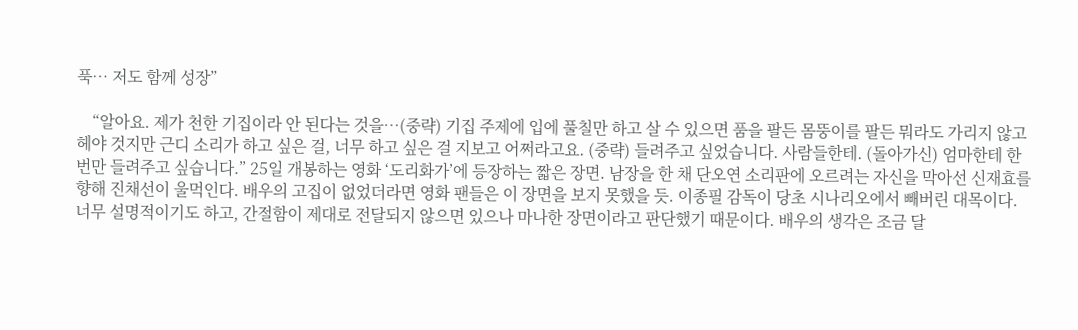푹… 저도 함께 성장”

    “알아요. 제가 천한 기집이라 안 된다는 것을…(중략) 기집 주제에 입에 풀칠만 하고 살 수 있으면 품을 팔든 몸뚱이를 팔든 뭐라도 가리지 않고 헤야 것지만 근디 소리가 하고 싶은 걸, 너무 하고 싶은 걸 지보고 어쩌라고요. (중략) 들려주고 싶었습니다. 사람들한테. (돌아가신) 엄마한테 한 번만 들려주고 싶습니다.” 25일 개봉하는 영화 ‘도리화가’에 등장하는 짧은 장면. 남장을 한 채 단오연 소리판에 오르려는 자신을 막아선 신재효를 향해 진채선이 울먹인다. 배우의 고집이 없었더라면 영화 팬들은 이 장면을 보지 못했을 듯. 이종필 감독이 당초 시나리오에서 빼버린 대목이다. 너무 설명적이기도 하고, 간절함이 제대로 전달되지 않으면 있으나 마나한 장면이라고 판단했기 때문이다. 배우의 생각은 조금 달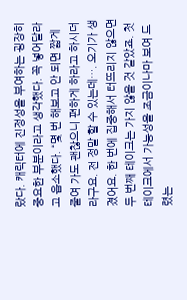랐다. 캐릭터에 진정성을 부여하는 굉장히 중요한 부분이라고 생각했다. 꼭 넣어달라고 읍소했다. “몇 번 해보고 안 되면 짧게 줄여 가도 괜찮으니 편하게 하라고 하시더라구요. 전 정말 할 수 있는데…. 오기가 생겼어요. 한 번에 집중해서 터뜨리지 않으면 두 번째 테이크는 가지 않을 것 같았죠. 첫 테이크에서 가능성을 조금이나마 보여 드렸는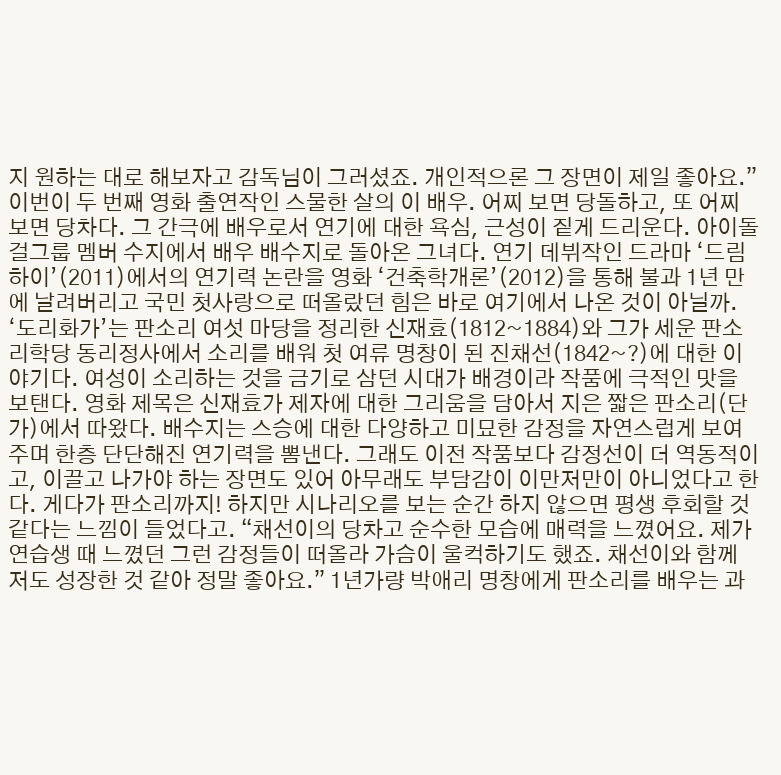지 원하는 대로 해보자고 감독님이 그러셨죠. 개인적으론 그 장면이 제일 좋아요.” 이번이 두 번째 영화 출연작인 스물한 살의 이 배우. 어찌 보면 당돌하고, 또 어찌 보면 당차다. 그 간극에 배우로서 연기에 대한 욕심, 근성이 짙게 드리운다. 아이돌 걸그룹 멤버 수지에서 배우 배수지로 돌아온 그녀다. 연기 데뷔작인 드라마 ‘드림하이’(2011)에서의 연기력 논란을 영화 ‘건축학개론’(2012)을 통해 불과 1년 만에 날려버리고 국민 첫사랑으로 떠올랐던 힘은 바로 여기에서 나온 것이 아닐까. ‘도리화가’는 판소리 여섯 마당을 정리한 신재효(1812~1884)와 그가 세운 판소리학당 동리정사에서 소리를 배워 첫 여류 명창이 된 진채선(1842~?)에 대한 이야기다. 여성이 소리하는 것을 금기로 삼던 시대가 배경이라 작품에 극적인 맛을 보탠다. 영화 제목은 신재효가 제자에 대한 그리움을 담아서 지은 짧은 판소리(단가)에서 따왔다. 배수지는 스승에 대한 다양하고 미묘한 감정을 자연스럽게 보여주며 한층 단단해진 연기력을 뽐낸다. 그래도 이전 작품보다 감정선이 더 역동적이고, 이끌고 나가야 하는 장면도 있어 아무래도 부담감이 이만저만이 아니었다고 한다. 게다가 판소리까지! 하지만 시나리오를 보는 순간 하지 않으면 평생 후회할 것 같다는 느낌이 들었다고. “채선이의 당차고 순수한 모습에 매력을 느꼈어요. 제가 연습생 때 느꼈던 그런 감정들이 떠올라 가슴이 울컥하기도 했죠. 채선이와 함께 저도 성장한 것 같아 정말 좋아요.” 1년가량 박애리 명창에게 판소리를 배우는 과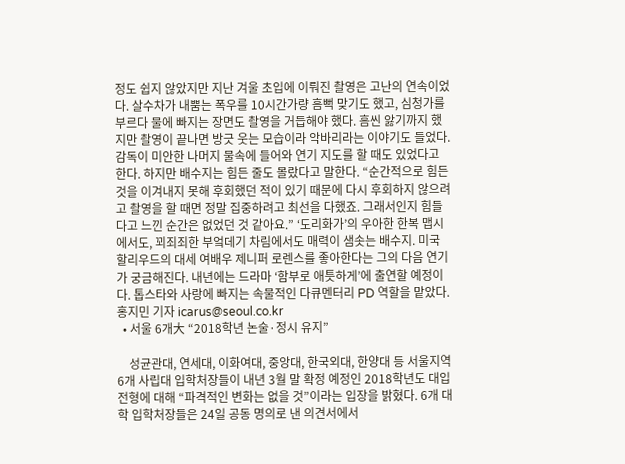정도 쉽지 않았지만 지난 겨울 초입에 이뤄진 촬영은 고난의 연속이었다. 살수차가 내뿜는 폭우를 10시간가량 흠뻑 맞기도 했고, 심청가를 부르다 물에 빠지는 장면도 촬영을 거듭해야 했다. 흠씬 앓기까지 했지만 촬영이 끝나면 방긋 웃는 모습이라 악바리라는 이야기도 들었다. 감독이 미안한 나머지 물속에 들어와 연기 지도를 할 때도 있었다고 한다. 하지만 배수지는 힘든 줄도 몰랐다고 말한다. “순간적으로 힘든 것을 이겨내지 못해 후회했던 적이 있기 때문에 다시 후회하지 않으려고 촬영을 할 때면 정말 집중하려고 최선을 다했죠. 그래서인지 힘들다고 느낀 순간은 없었던 것 같아요.” ‘도리화가’의 우아한 한복 맵시에서도, 꾀죄죄한 부엌데기 차림에서도 매력이 샘솟는 배수지. 미국 할리우드의 대세 여배우 제니퍼 로렌스를 좋아한다는 그의 다음 연기가 궁금해진다. 내년에는 드라마 ‘함부로 애틋하게’에 출연할 예정이다. 톱스타와 사랑에 빠지는 속물적인 다큐멘터리 PD 역할을 맡았다. 홍지민 기자 icarus@seoul.co.kr
  • 서울 6개大 “2018학년 논술·정시 유지”

    성균관대, 연세대, 이화여대, 중앙대, 한국외대, 한양대 등 서울지역 6개 사립대 입학처장들이 내년 3월 말 확정 예정인 2018학년도 대입전형에 대해 “파격적인 변화는 없을 것”이라는 입장을 밝혔다. 6개 대학 입학처장들은 24일 공동 명의로 낸 의견서에서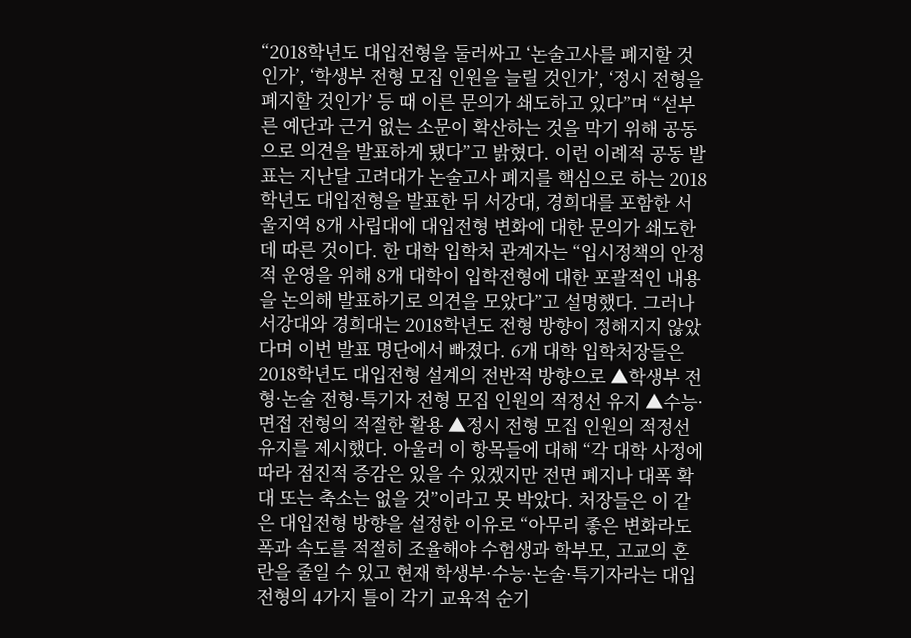“2018학년도 대입전형을 둘러싸고 ‘논술고사를 폐지할 것인가’, ‘학생부 전형 모집 인원을 늘릴 것인가’, ‘정시 전형을 폐지할 것인가’ 등 때 이른 문의가 쇄도하고 있다”며 “섣부른 예단과 근거 없는 소문이 확산하는 것을 막기 위해 공동으로 의견을 발표하게 됐다”고 밝혔다. 이런 이례적 공동 발표는 지난달 고려대가 논술고사 폐지를 핵심으로 하는 2018학년도 대입전형을 발표한 뒤 서강대, 경희대를 포함한 서울지역 8개 사립대에 대입전형 변화에 대한 문의가 쇄도한 데 따른 것이다. 한 대학 입학처 관계자는 “입시정책의 안정적 운영을 위해 8개 대학이 입학전형에 대한 포괄적인 내용을 논의해 발표하기로 의견을 모았다”고 설명했다. 그러나 서강대와 경희대는 2018학년도 전형 방향이 정해지지 않았다며 이번 발표 명단에서 빠졌다. 6개 대학 입학처장들은 2018학년도 대입전형 설계의 전반적 방향으로 ▲학생부 전형·논술 전형·특기자 전형 모집 인원의 적정선 유지 ▲수능·면접 전형의 적절한 활용 ▲정시 전형 모집 인원의 적정선 유지를 제시했다. 아울러 이 항목들에 대해 “각 대학 사정에 따라 점진적 증감은 있을 수 있겠지만 전면 폐지나 대폭 확대 또는 축소는 없을 것”이라고 못 박았다. 처장들은 이 같은 대입전형 방향을 설정한 이유로 “아무리 좋은 변화라도 폭과 속도를 적절히 조율해야 수험생과 학부모, 고교의 혼란을 줄일 수 있고 현재 학생부·수능·논술·특기자라는 대입전형의 4가지 틀이 각기 교육적 순기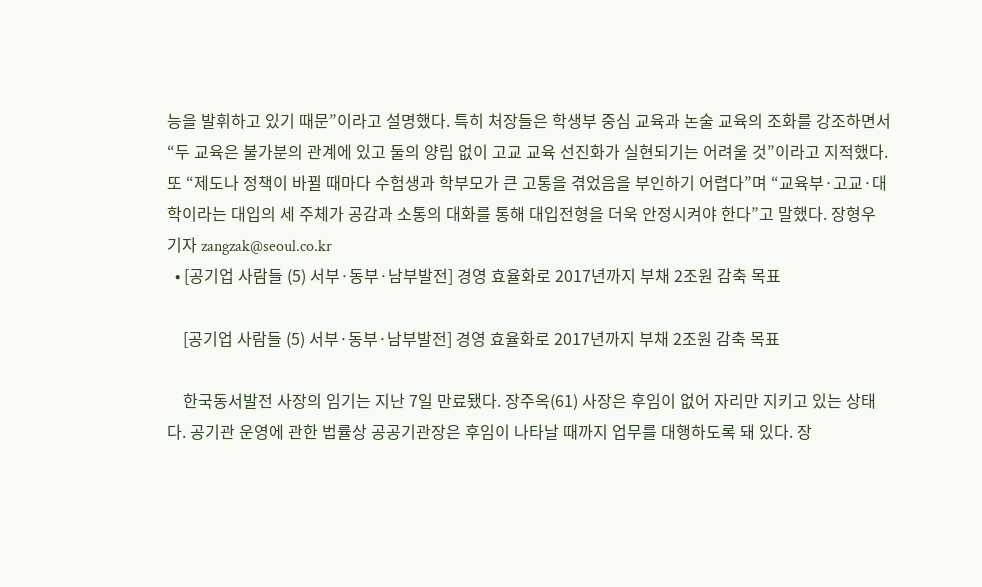능을 발휘하고 있기 때문”이라고 설명했다. 특히 처장들은 학생부 중심 교육과 논술 교육의 조화를 강조하면서 “두 교육은 불가분의 관계에 있고 둘의 양립 없이 고교 교육 선진화가 실현되기는 어려울 것”이라고 지적했다. 또 “제도나 정책이 바뀔 때마다 수험생과 학부모가 큰 고통을 겪었음을 부인하기 어렵다”며 “교육부·고교·대학이라는 대입의 세 주체가 공감과 소통의 대화를 통해 대입전형을 더욱 안정시켜야 한다”고 말했다. 장형우 기자 zangzak@seoul.co.kr
  • [공기업 사람들 (5) 서부·동부·남부발전] 경영 효율화로 2017년까지 부채 2조원 감축 목표

    [공기업 사람들 (5) 서부·동부·남부발전] 경영 효율화로 2017년까지 부채 2조원 감축 목표

    한국동서발전 사장의 임기는 지난 7일 만료됐다. 장주옥(61) 사장은 후임이 없어 자리만 지키고 있는 상태다. 공기관 운영에 관한 법률상 공공기관장은 후임이 나타날 때까지 업무를 대행하도록 돼 있다. 장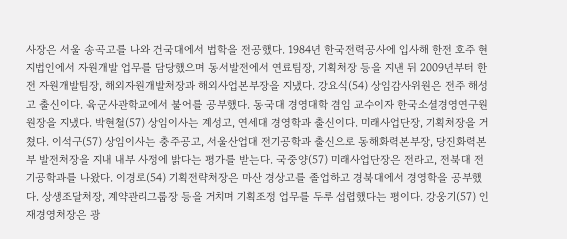사장은 서울 송곡고를 나와 건국대에서 법학을 전공했다. 1984년 한국전력공사에 입사해 한전 호주 현지법인에서 자원개발 업무를 담당했으며 동서발전에서 연료팀장, 기획처장 등을 지낸 뒤 2009년부터 한전 자원개발팀장, 해외자원개발처장과 해외사업본부장을 지냈다. 강요식(54) 상임감사위원은 전주 해성고 출신이다. 육군사관학교에서 불어를 공부했다. 동국대 경영대학 겸임 교수이자 한국소셜경영연구원 원장을 지냈다. 박현철(57) 상임이사는 계성고, 연세대 경영학과 출신이다. 미래사업단장, 기획처장을 거쳤다. 이석구(57) 상임이사는 충주공고, 서울산업대 전기공학과 출신으로 동해화력본부장, 당진화력본부 발전처장을 지내 내부 사정에 밝다는 평가를 받는다. 국중양(57) 미래사업단장은 전라고, 전북대 전기공학과를 나왔다. 이경로(54) 기획전략처장은 마산 경상고를 졸업하고 경북대에서 경영학을 공부했다. 상생조달처장, 계약관리그룹장 등을 거치며 기획조정 업무를 두루 섭렵했다는 평이다. 강웅기(57) 인재경영처장은 광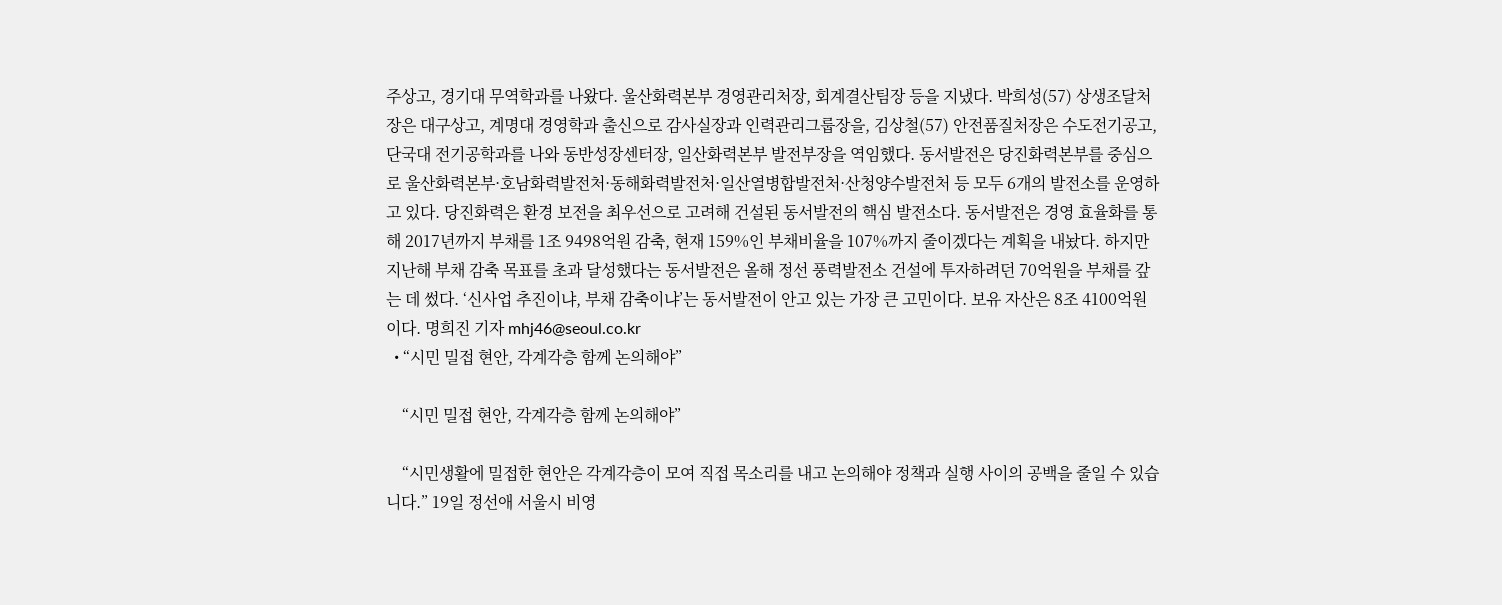주상고, 경기대 무역학과를 나왔다. 울산화력본부 경영관리처장, 회계결산팀장 등을 지냈다. 박희성(57) 상생조달처장은 대구상고, 계명대 경영학과 출신으로 감사실장과 인력관리그룹장을, 김상철(57) 안전품질처장은 수도전기공고, 단국대 전기공학과를 나와 동반성장센터장, 일산화력본부 발전부장을 역임했다. 동서발전은 당진화력본부를 중심으로 울산화력본부·호남화력발전처·동해화력발전처·일산열병합발전처·산청양수발전처 등 모두 6개의 발전소를 운영하고 있다. 당진화력은 환경 보전을 최우선으로 고려해 건설된 동서발전의 핵심 발전소다. 동서발전은 경영 효율화를 통해 2017년까지 부채를 1조 9498억원 감축, 현재 159%인 부채비율을 107%까지 줄이겠다는 계획을 내놨다. 하지만 지난해 부채 감축 목표를 초과 달성했다는 동서발전은 올해 정선 풍력발전소 건설에 투자하려던 70억원을 부채를 갚는 데 썼다. ‘신사업 추진이냐, 부채 감축이냐’는 동서발전이 안고 있는 가장 큰 고민이다. 보유 자산은 8조 4100억원이다. 명희진 기자 mhj46@seoul.co.kr
  • “시민 밀접 현안, 각계각층 함께 논의해야”

    “시민 밀접 현안, 각계각층 함께 논의해야”

    “시민생활에 밀접한 현안은 각계각층이 모여 직접 목소리를 내고 논의해야 정책과 실행 사이의 공백을 줄일 수 있습니다.” 19일 정선애 서울시 비영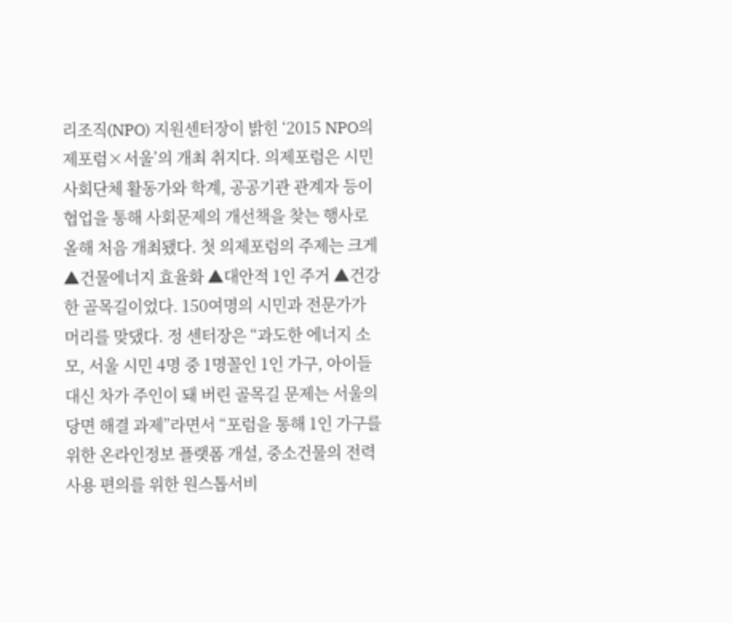리조직(NPO) 지원센터장이 밝힌 ‘2015 NPO의제포럼×서울’의 개최 취지다. 의제포럼은 시민사회단체 활동가와 학계, 공공기관 관계자 등이 협업을 통해 사회문제의 개선책을 찾는 행사로 올해 처음 개최됐다. 첫 의제포럼의 주제는 크게 ▲건물에너지 효율화 ▲대안적 1인 주거 ▲건강한 골목길이었다. 150여명의 시민과 전문가가 머리를 맞댔다. 정 센터장은 “과도한 에너지 소모, 서울 시민 4명 중 1명꼴인 1인 가구, 아이들 대신 차가 주인이 돼 버린 골목길 문제는 서울의 당면 해결 과제”라면서 “포럼을 통해 1인 가구를 위한 온라인정보 플랫폼 개설, 중소건물의 전력사용 편의를 위한 원스톱서비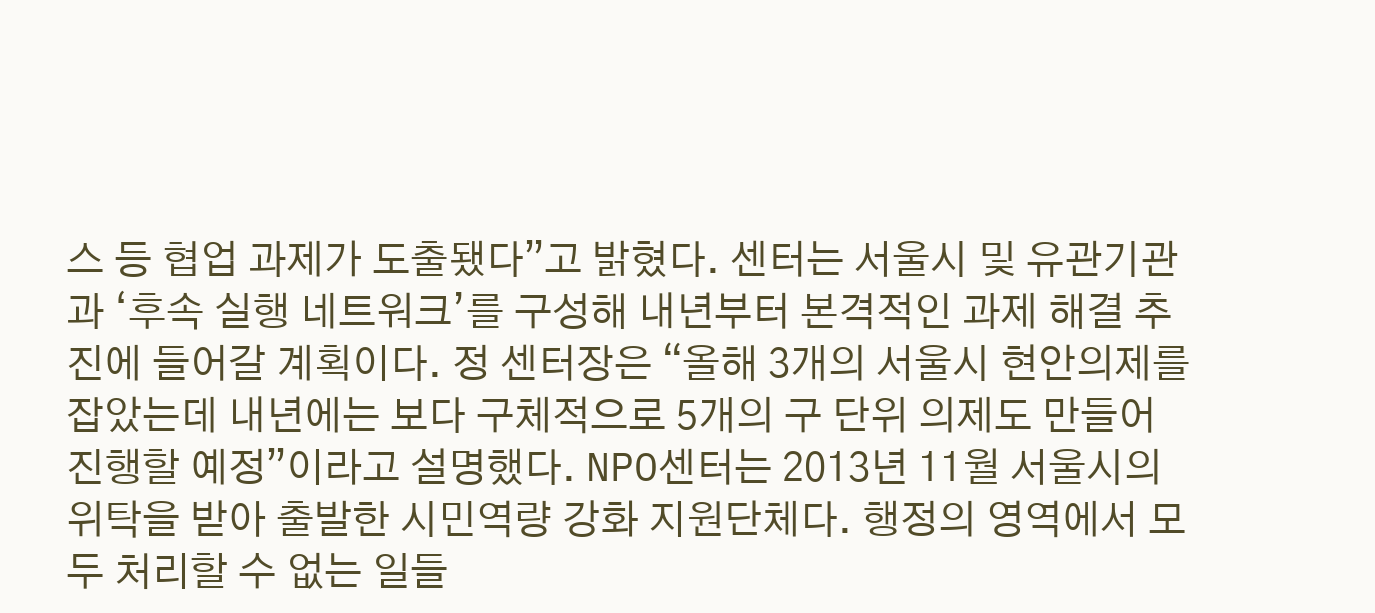스 등 협업 과제가 도출됐다”고 밝혔다. 센터는 서울시 및 유관기관과 ‘후속 실행 네트워크’를 구성해 내년부터 본격적인 과제 해결 추진에 들어갈 계획이다. 정 센터장은 “올해 3개의 서울시 현안의제를 잡았는데 내년에는 보다 구체적으로 5개의 구 단위 의제도 만들어 진행할 예정”이라고 설명했다. NPO센터는 2013년 11월 서울시의 위탁을 받아 출발한 시민역량 강화 지원단체다. 행정의 영역에서 모두 처리할 수 없는 일들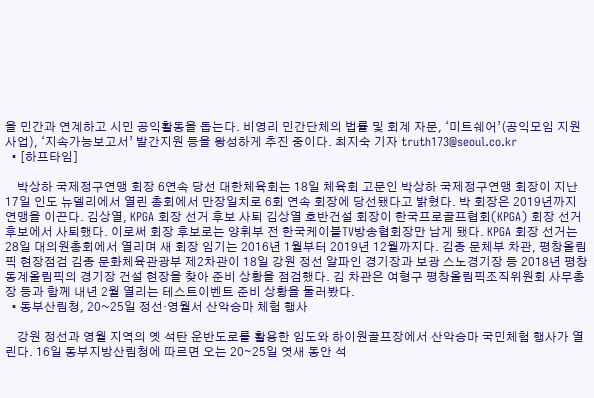을 민간과 연계하고 시민 공익활동을 돕는다. 비영리 민간단체의 법률 및 회계 자문, ‘미트쉐어’(공익모임 지원사업), ‘지속가능보고서’ 발간지원 등을 왕성하게 추진 중이다. 최지숙 기자 truth173@seoul.co.kr
  • [하프타임]

    박상하 국제정구연맹 회장 6연속 당선 대한체육회는 18일 체육회 고문인 박상하 국제정구연맹 회장이 지난 17일 인도 뉴델리에서 열린 총회에서 만장일치로 6회 연속 회장에 당선됐다고 밝혔다. 박 회장은 2019년까지 연맹을 이끈다. 김상열, KPGA 회장 선거 후보 사퇴 김상열 호반건설 회장이 한국프로골프협회(KPGA) 회장 선거 후보에서 사퇴했다. 이로써 회장 후보로는 양휘부 전 한국케이블TV방송협회장만 남게 됐다. KPGA 회장 선거는 28일 대의원총회에서 열리며 새 회장 임기는 2016년 1월부터 2019년 12월까지다. 김종 문체부 차관, 평창올림픽 현장점검 김종 문화체육관광부 제2차관이 18일 강원 정선 알파인 경기장과 보광 스노경기장 등 2018년 평창동계올림픽의 경기장 건설 현장을 찾아 준비 상황을 점검했다. 김 차관은 여형구 평창올림픽조직위원회 사무총장 등과 함께 내년 2월 열리는 테스트이벤트 준비 상황을 둘러봤다.
  • 동부산림청, 20~25일 정선·영월서 산악승마 체험 행사

    강원 정선과 영월 지역의 옛 석탄 운반도로를 활용한 임도와 하이원골프장에서 산악승마 국민체험 행사가 열린다. 16일 동부지방산림청에 따르면 오는 20∼25일 엿새 동안 석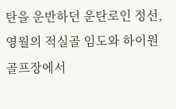탄을 운반하던 운탄로인 정선, 영월의 적실골 임도와 하이원골프장에서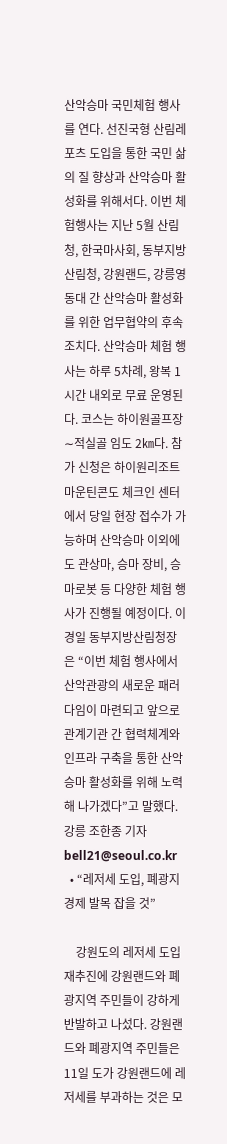산악승마 국민체험 행사를 연다. 선진국형 산림레포츠 도입을 통한 국민 삶의 질 향상과 산악승마 활성화를 위해서다. 이번 체험행사는 지난 5월 산림청, 한국마사회, 동부지방산림청, 강원랜드, 강릉영동대 간 산악승마 활성화를 위한 업무협약의 후속 조치다. 산악승마 체험 행사는 하루 5차례, 왕복 1시간 내외로 무료 운영된다. 코스는 하이원골프장∼적실골 임도 2㎞다. 참가 신청은 하이원리조트 마운틴콘도 체크인 센터에서 당일 현장 접수가 가능하며 산악승마 이외에도 관상마, 승마 장비, 승마로봇 등 다양한 체험 행사가 진행될 예정이다. 이경일 동부지방산림청장은 “이번 체험 행사에서 산악관광의 새로운 패러다임이 마련되고 앞으로 관계기관 간 협력체계와 인프라 구축을 통한 산악승마 활성화를 위해 노력해 나가겠다”고 말했다. 강릉 조한종 기자 bell21@seoul.co.kr
  • “레저세 도입, 폐광지 경제 발목 잡을 것”

    강원도의 레저세 도입 재추진에 강원랜드와 폐광지역 주민들이 강하게 반발하고 나섰다. 강원랜드와 폐광지역 주민들은 11일 도가 강원랜드에 레저세를 부과하는 것은 모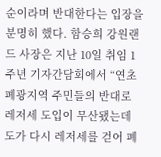순이라며 반대한다는 입장을 분명히 했다. 함승희 강원랜드 사장은 지난 10일 취임 1주년 기자간담회에서 “연초 폐광지역 주민들의 반대로 레저세 도입이 무산됐는데 도가 다시 레저세를 걷어 폐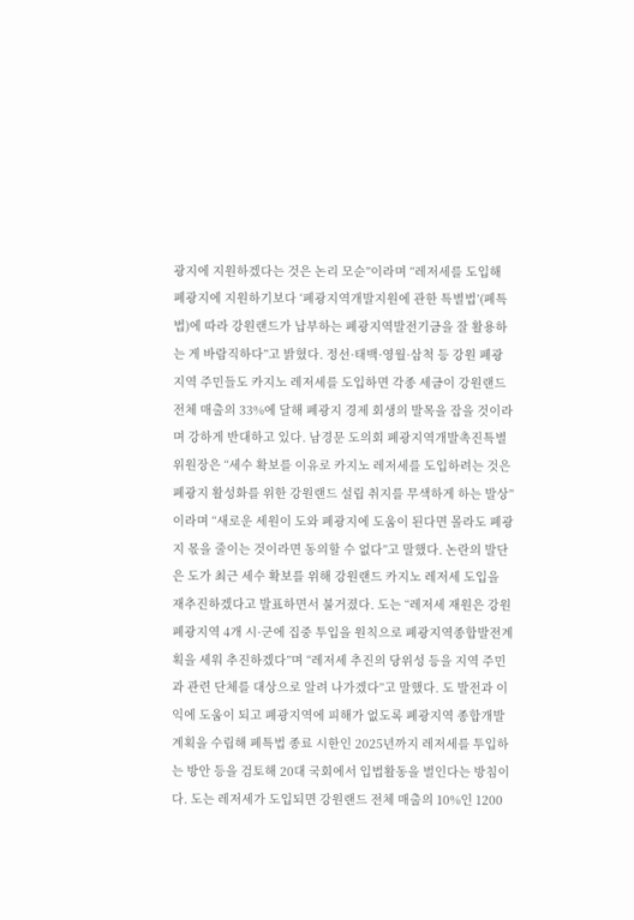광지에 지원하겠다는 것은 논리 모순”이라며 “레저세를 도입해 폐광지에 지원하기보다 ‘폐광지역개발지원에 관한 특별법’(폐특법)에 따라 강원랜드가 납부하는 폐광지역발전기금을 잘 활용하는 게 바람직하다”고 밝혔다. 정선·태백·영월·삼척 등 강원 폐광지역 주민들도 카지노 레저세를 도입하면 각종 세금이 강원랜드 전체 매출의 33%에 달해 폐광지 경제 회생의 발목을 잡을 것이라며 강하게 반대하고 있다. 남경문 도의회 폐광지역개발촉진특별위원장은 “세수 확보를 이유로 카지노 레저세를 도입하려는 것은 폐광지 활성화를 위한 강원랜드 설립 취지를 무색하게 하는 발상”이라며 “새로운 세원이 도와 폐광지에 도움이 된다면 몰라도 폐광지 몫을 줄이는 것이라면 동의할 수 없다”고 말했다. 논란의 발단은 도가 최근 세수 확보를 위해 강원랜드 카지노 레저세 도입을 재추진하겠다고 발표하면서 불거졌다. 도는 “레저세 재원은 강원 폐광지역 4개 시·군에 집중 투입을 원칙으로 폐광지역종합발전계획을 세워 추진하겠다”며 “레저세 추진의 당위성 등을 지역 주민과 관련 단체를 대상으로 알려 나가겠다”고 말했다. 도 발전과 이익에 도움이 되고 폐광지역에 피해가 없도록 폐광지역 종합개발계획을 수립해 폐특법 종료 시한인 2025년까지 레저세를 투입하는 방안 등을 검토해 20대 국회에서 입법활동을 벌인다는 방침이다. 도는 레저세가 도입되면 강원랜드 전체 매출의 10%인 1200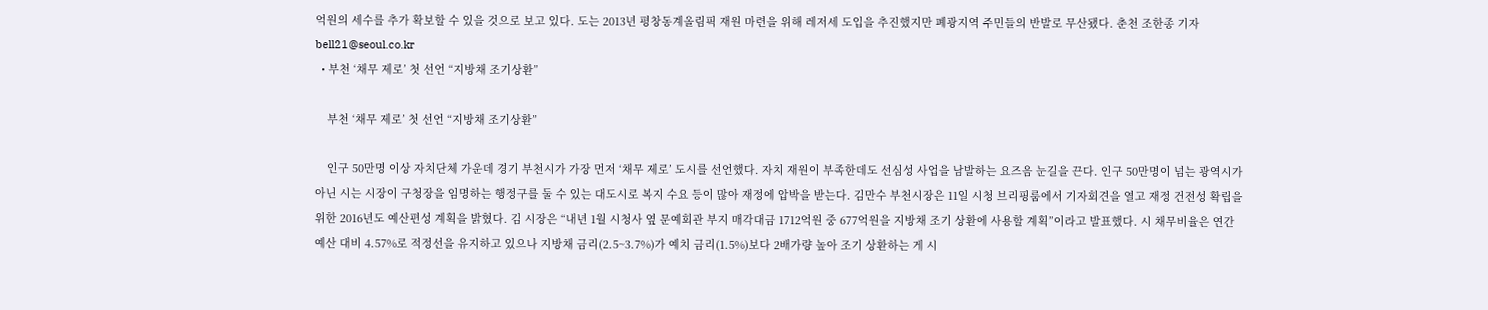억원의 세수를 추가 확보할 수 있을 것으로 보고 있다. 도는 2013년 평창동계올림픽 재원 마련을 위해 레저세 도입을 추진했지만 폐광지역 주민들의 반발로 무산됐다. 춘천 조한종 기자 bell21@seoul.co.kr
  • 부천 ‘채무 제로’ 첫 선언 “지방채 조기상환”

    부천 ‘채무 제로’ 첫 선언 “지방채 조기상환”

    인구 50만명 이상 자치단체 가운데 경기 부천시가 가장 먼저 ‘채무 제로’ 도시를 선언했다. 자치 재원이 부족한데도 선심성 사업을 남발하는 요즈음 눈길을 끈다. 인구 50만명이 넘는 광역시가 아닌 시는 시장이 구청장을 임명하는 행정구를 둘 수 있는 대도시로 복지 수요 등이 많아 재정에 압박을 받는다. 김만수 부천시장은 11일 시청 브리핑룸에서 기자회견을 열고 재정 건전성 확립을 위한 2016년도 예산편성 계획을 밝혔다. 김 시장은 “내년 1월 시청사 옆 문예회관 부지 매각대금 1712억원 중 677억원을 지방채 조기 상환에 사용할 계획”이라고 발표했다. 시 채무비율은 연간 예산 대비 4.57%로 적정선을 유지하고 있으나 지방채 금리(2.5~3.7%)가 예치 금리(1.5%)보다 2배가량 높아 조기 상환하는 게 시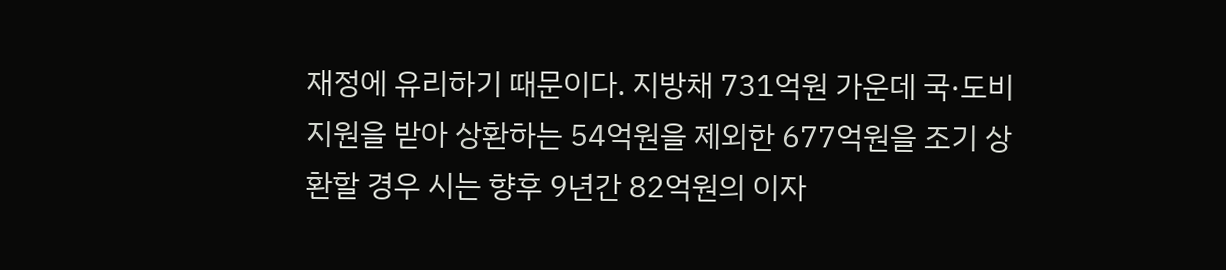재정에 유리하기 때문이다. 지방채 731억원 가운데 국·도비 지원을 받아 상환하는 54억원을 제외한 677억원을 조기 상환할 경우 시는 향후 9년간 82억원의 이자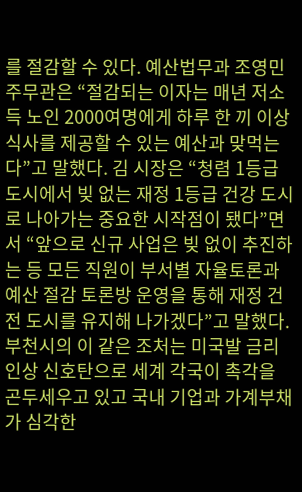를 절감할 수 있다. 예산법무과 조영민 주무관은 “절감되는 이자는 매년 저소득 노인 2000여명에게 하루 한 끼 이상 식사를 제공할 수 있는 예산과 맞먹는다”고 말했다. 김 시장은 “청렴 1등급 도시에서 빚 없는 재정 1등급 건강 도시로 나아가는 중요한 시작점이 됐다”면서 “앞으로 신규 사업은 빚 없이 추진하는 등 모든 직원이 부서별 자율토론과 예산 절감 토론방 운영을 통해 재정 건전 도시를 유지해 나가겠다”고 말했다. 부천시의 이 같은 조처는 미국발 금리 인상 신호탄으로 세계 각국이 촉각을 곤두세우고 있고 국내 기업과 가계부채가 심각한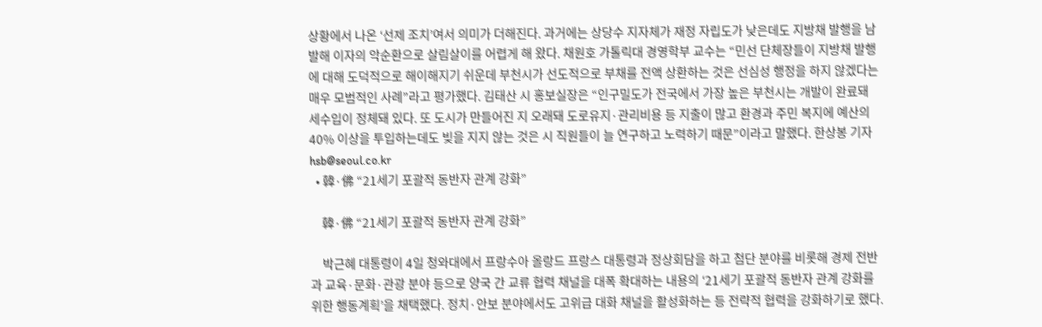상황에서 나온 ‘선제 조치’여서 의미가 더해진다. 과거에는 상당수 지자체가 재정 자립도가 낮은데도 지방채 발행을 남발해 이자의 악순환으로 살림살이를 어렵게 해 왔다. 채원호 가톨릭대 경영학부 교수는 “민선 단체장들이 지방채 발행에 대해 도덕적으로 해이해지기 쉬운데 부천시가 선도적으로 부채를 전액 상환하는 것은 선심성 행정을 하지 않겠다는 매우 모범적인 사례”라고 평가했다. 김태산 시 홍보실장은 “인구밀도가 전국에서 가장 높은 부천시는 개발이 완료돼 세수입이 정체돼 있다. 또 도시가 만들어진 지 오래돼 도로유지·관리비용 등 지출이 많고 환경과 주민 복지에 예산의 40% 이상을 투입하는데도 빚을 지지 않는 것은 시 직원들이 늘 연구하고 노력하기 때문”이라고 말했다. 한상봉 기자 hsb@seoul.co.kr
  • 韓·佛 “21세기 포괄적 동반자 관계 강화”

    韓·佛 “21세기 포괄적 동반자 관계 강화”

    박근혜 대통령이 4일 청와대에서 프랑수아 올랑드 프랑스 대통령과 정상회담을 하고 첨단 분야를 비롯해 경제 전반과 교육·문화·관광 분야 등으로 양국 간 교류 협력 채널을 대폭 확대하는 내용의 ‘21세기 포괄적 동반자 관계 강화를 위한 행동계획’을 채택했다. 정치·안보 분야에서도 고위급 대화 채널을 활성화하는 등 전략적 협력을 강화하기로 했다.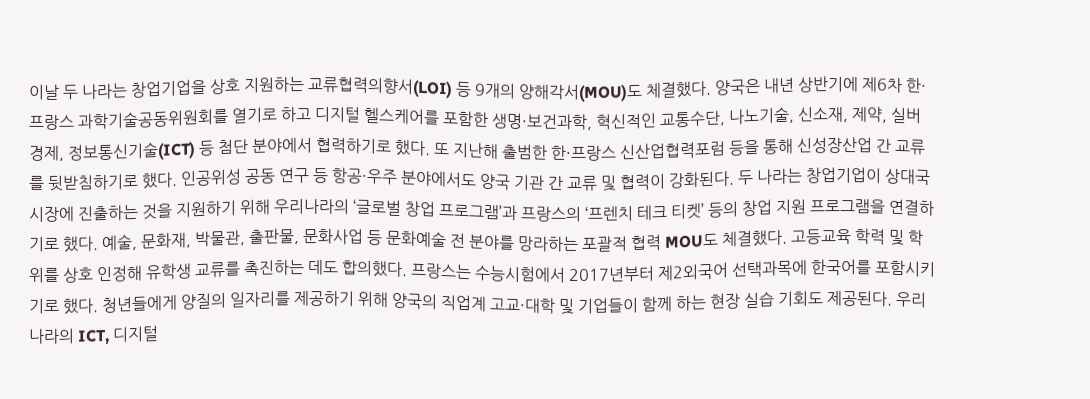이날 두 나라는 창업기업을 상호 지원하는 교류협력의향서(LOI) 등 9개의 양해각서(MOU)도 체결했다. 양국은 내년 상반기에 제6차 한·프랑스 과학기술공동위원회를 열기로 하고 디지털 헬스케어를 포함한 생명·보건과학, 혁신적인 교통수단, 나노기술, 신소재, 제약, 실버경제, 정보통신기술(ICT) 등 첨단 분야에서 협력하기로 했다. 또 지난해 출범한 한·프랑스 신산업협력포럼 등을 통해 신성장산업 간 교류를 뒷받침하기로 했다. 인공위성 공동 연구 등 항공·우주 분야에서도 양국 기관 간 교류 및 협력이 강화된다. 두 나라는 창업기업이 상대국 시장에 진출하는 것을 지원하기 위해 우리나라의 ‘글로벌 창업 프로그램’과 프랑스의 ‘프렌치 테크 티켓’ 등의 창업 지원 프로그램을 연결하기로 했다. 예술, 문화재, 박물관, 출판물, 문화사업 등 문화예술 전 분야를 망라하는 포괄적 협력 MOU도 체결했다. 고등교육 학력 및 학위를 상호 인정해 유학생 교류를 촉진하는 데도 합의했다. 프랑스는 수능시험에서 2017년부터 제2외국어 선택과목에 한국어를 포함시키기로 했다. 청년들에게 양질의 일자리를 제공하기 위해 양국의 직업계 고교·대학 및 기업들이 함께 하는 현장 실습 기회도 제공된다. 우리나라의 ICT, 디지털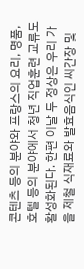콘텐츠 등의 분야와 프랑스의 요리, 명품, 호텔 등의 분야에서 청년 직업훈련 교류도 활성화된다. 한편 이날 두 정상은 우리 가을 제철 식재료와 발효음식인 씨간장 및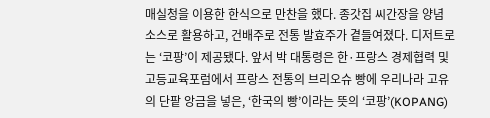매실청을 이용한 한식으로 만찬을 했다. 종갓집 씨간장을 양념 소스로 활용하고, 건배주로 전통 발효주가 곁들여졌다. 디저트로는 ‘코팡’이 제공됐다. 앞서 박 대통령은 한·프랑스 경제협력 및 고등교육포럼에서 프랑스 전통의 브리오슈 빵에 우리나라 고유의 단팥 앙금을 넣은, ‘한국의 빵’이라는 뜻의 ‘코팡’(KOPANG)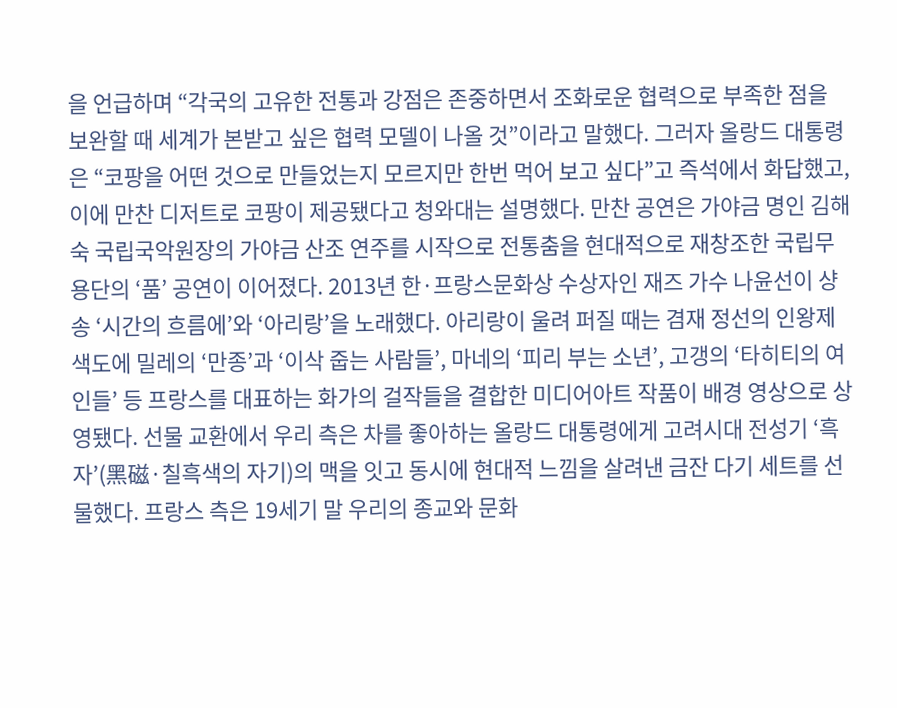을 언급하며 “각국의 고유한 전통과 강점은 존중하면서 조화로운 협력으로 부족한 점을 보완할 때 세계가 본받고 싶은 협력 모델이 나올 것”이라고 말했다. 그러자 올랑드 대통령은 “코팡을 어떤 것으로 만들었는지 모르지만 한번 먹어 보고 싶다”고 즉석에서 화답했고, 이에 만찬 디저트로 코팡이 제공됐다고 청와대는 설명했다. 만찬 공연은 가야금 명인 김해숙 국립국악원장의 가야금 산조 연주를 시작으로 전통춤을 현대적으로 재창조한 국립무용단의 ‘품’ 공연이 이어졌다. 2013년 한·프랑스문화상 수상자인 재즈 가수 나윤선이 샹송 ‘시간의 흐름에’와 ‘아리랑’을 노래했다. 아리랑이 울려 퍼질 때는 겸재 정선의 인왕제색도에 밀레의 ‘만종’과 ‘이삭 줍는 사람들’, 마네의 ‘피리 부는 소년’, 고갱의 ‘타히티의 여인들’ 등 프랑스를 대표하는 화가의 걸작들을 결합한 미디어아트 작품이 배경 영상으로 상영됐다. 선물 교환에서 우리 측은 차를 좋아하는 올랑드 대통령에게 고려시대 전성기 ‘흑자’(黑磁·칠흑색의 자기)의 맥을 잇고 동시에 현대적 느낌을 살려낸 금잔 다기 세트를 선물했다. 프랑스 측은 19세기 말 우리의 종교와 문화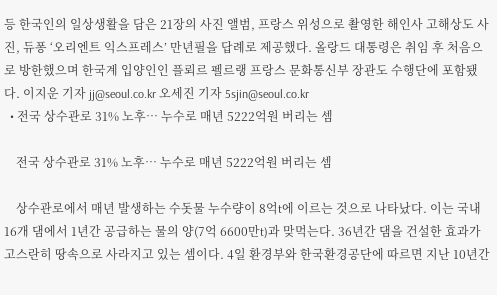등 한국인의 일상생활을 담은 21장의 사진 앨범, 프랑스 위성으로 촬영한 해인사 고해상도 사진, 듀퐁 ‘오리엔트 익스프레스’ 만년필을 답례로 제공했다. 올랑드 대통령은 취임 후 처음으로 방한했으며 한국계 입양인인 플뢰르 펠르랭 프랑스 문화통신부 장관도 수행단에 포함됐다. 이지운 기자 jj@seoul.co.kr 오세진 기자 5sjin@seoul.co.kr
  • 전국 상수관로 31% 노후… 누수로 매년 5222억원 버리는 셈

    전국 상수관로 31% 노후… 누수로 매년 5222억원 버리는 셈

    상수관로에서 매년 발생하는 수돗물 누수량이 8억t에 이르는 것으로 나타났다. 이는 국내 16개 댐에서 1년간 공급하는 물의 양(7억 6600만t)과 맞먹는다. 36년간 댐을 건설한 효과가 고스란히 땅속으로 사라지고 있는 셈이다. 4일 환경부와 한국환경공단에 따르면 지난 10년간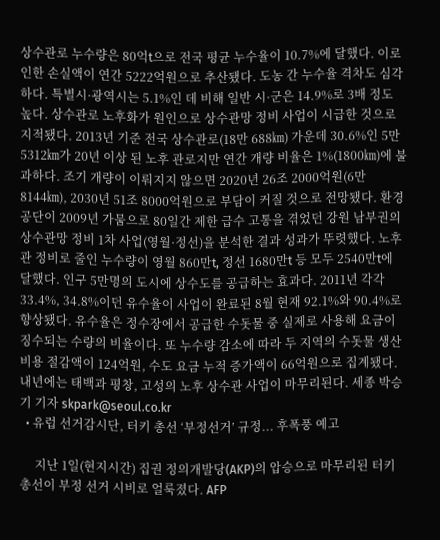상수관로 누수량은 80억t으로 전국 평균 누수율이 10.7%에 달했다. 이로 인한 손실액이 연간 5222억원으로 추산됐다. 도농 간 누수율 격차도 심각하다. 특별시·광역시는 5.1%인 데 비해 일반 시·군은 14.9%로 3배 정도 높다. 상수관로 노후화가 원인으로 상수관망 정비 사업이 시급한 것으로 지적됐다. 2013년 기준 전국 상수관로(18만 688㎞) 가운데 30.6%인 5만 5312㎞가 20년 이상 된 노후 관로지만 연간 개량 비율은 1%(1800㎞)에 불과하다. 조기 개량이 이뤄지지 않으면 2020년 26조 2000억원(6만 8144㎞), 2030년 51조 8000억원으로 부담이 커질 것으로 전망됐다. 환경공단이 2009년 가뭄으로 80일간 제한 급수 고통을 겪었던 강원 남부권의 상수관망 정비 1차 사업(영월·정선)을 분석한 결과 성과가 뚜렷했다. 노후관 정비로 줄인 누수량이 영월 860만t, 정선 1680만t 등 모두 2540만t에 달했다. 인구 5만명의 도시에 상수도를 공급하는 효과다. 2011년 각각 33.4%, 34.8%이던 유수율이 사업이 완료된 8월 현재 92.1%와 90.4%로 향상됐다. 유수율은 정수장에서 공급한 수돗물 중 실제로 사용해 요금이 징수되는 수량의 비율이다. 또 누수량 감소에 따라 두 지역의 수돗물 생산 비용 절감액이 124억원, 수도 요금 누적 증가액이 66억원으로 집계됐다. 내년에는 태백과 평창, 고성의 노후 상수관 사업이 마무리된다. 세종 박승기 기자 skpark@seoul.co.kr
  • 유럽 선거감시단, 터키 총선 ‘부정선거’ 규정... 후폭풍 예고

     지난 1일(현지시간) 집권 정의개발당(AKP)의 압승으로 마무리된 터키 총선이 부정 선거 시비로 얼룩졌다. AFP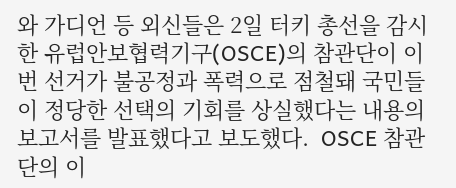와 가디언 등 외신들은 2일 터키 총선을 감시한 유럽안보협력기구(OSCE)의 참관단이 이번 선거가 불공정과 폭력으로 점철돼 국민들이 정당한 선택의 기회를 상실했다는 내용의 보고서를 발표했다고 보도했다.  OSCE 참관단의 이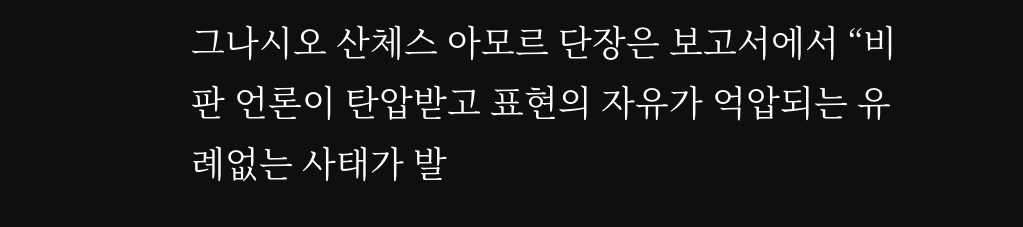그나시오 산체스 아모르 단장은 보고서에서 “비판 언론이 탄압받고 표현의 자유가 억압되는 유례없는 사태가 발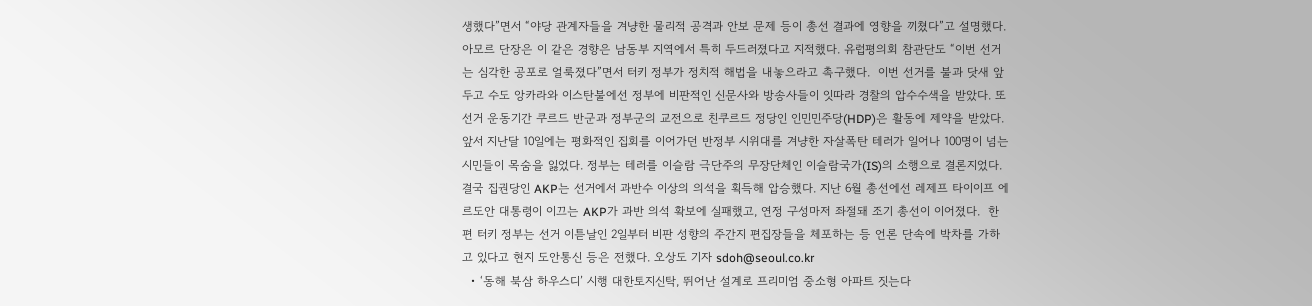생했다”면서 “야당 관계자들을 겨냥한 물리적 공격과 안보 문제 등이 총선 결과에 영향을 끼쳤다”고 설명했다. 아모르 단장은 이 같은 경향은 남동부 지역에서 특히 두드러졌다고 지적했다. 유럽평의회 참관단도 “이번 선거는 심각한 공포로 얼룩졌다”면서 터키 정부가 정치적 해법을 내놓으라고 촉구했다.  이번 선거를 불과 닷새 앞두고 수도 앙카라와 이스탄불에선 정부에 비판적인 신문사와 방송사들이 잇따라 경찰의 압수수색을 받았다. 또 선거 운동기간 쿠르드 반군과 정부군의 교전으로 친쿠르드 정당인 인민민주당(HDP)은 활동에 제약을 받았다. 앞서 지난달 10일에는 평화적인 집회를 이어가던 반정부 시위대를 겨냥한 자살폭탄 테러가 일어나 100명이 넘는 시민들이 목숨을 잃었다. 정부는 테러를 이슬람 극단주의 무장단체인 이슬람국가(IS)의 소행으로 결론지었다. 결국 집권당인 AKP는 선거에서 과반수 이상의 의석을 획득해 압승했다. 지난 6월 총선에선 레제프 타이이프 에르도안 대통령이 이끄는 AKP가 과반 의석 확보에 실패했고, 연정 구성마저 좌절돼 조기 총선이 이어졌다.  한편 터키 정부는 선거 이튿날인 2일부터 비판 성향의 주간지 편집장들을 체포하는 등 언론 단속에 박차를 가하고 있다고 현지 도안통신 등은 전했다. 오상도 기자 sdoh@seoul.co.kr
  • ‘동해 북삼 하우스디’ 시행 대한토지신탁, 뛰어난 설계로 프리미엄 중소형 아파트 짓는다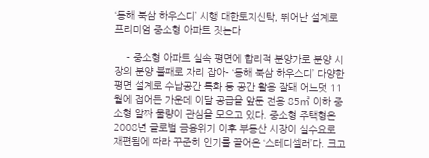‘동해 북삼 하우스디’ 시행 대한토지신탁, 뛰어난 설계로 프리미엄 중소형 아파트 짓는다

    - 중소형 아파트 실속 평면에 합리적 분양가로 분양 시장의 분양 불패로 자리 잡아- ‘동해 북삼 하우스디’ 다양한 평면 설계로 수납공간 특화 등 공간 활용 잘돼 어느덧 11월에 접어든 가운데 이달 공급을 앞둔 전용 85㎡ 이하 중소형 알짜 물량이 관심을 모으고 있다. 중소형 주택형은 2008년 글로벌 금융위기 이후 부동산 시장이 실수요로 재편됨에 따라 꾸준히 인기를 끌어온 ‘스테디셀러’다. 크고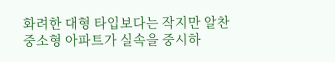화려한 대형 타입보다는 작지만 알찬 중소형 아파트가 실속을 중시하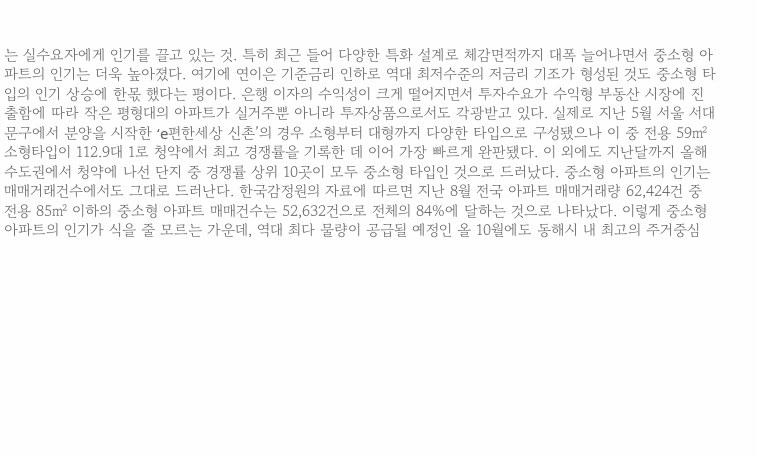는 실수요자에게 인기를 끌고 있는 것. 특히 최근 들어 다양한 특화 설계로 체감면적까지 대폭 늘어나면서 중소형 아파트의 인기는 더욱 높아졌다. 여기에 연이은 기준금리 인하로 역대 최저수준의 저금리 기조가 형성된 것도 중소형 타입의 인기 상승에 한몫 했다는 평이다. 은행 이자의 수익성이 크게 떨어지면서 투자수요가 수익형 부동산 시장에 진출함에 따라 작은 평형대의 아파트가 실거주뿐 아니라 투자상품으로서도 각광받고 있다. 실제로 지난 5월 서울 서대문구에서 분양을 시작한 ‘e편한세상 신촌’의 경우 소형부터 대형까지 다양한 타입으로 구성됐으나 이 중 전용 59㎡ 소형타입이 112.9대 1로 청약에서 최고 경쟁률을 기록한 데 이어 가장 빠르게 완판됐다. 이 외에도 지난달까지 올해 수도권에서 청약에 나선 단지 중 경쟁률 상위 10곳이 모두 중소형 타입인 것으로 드러났다. 중소형 아파트의 인기는 매매거래건수에서도 그대로 드러난다. 한국감정원의 자료에 따르면 지난 8월 전국 아파트 매매거래량 62,424건 중 전용 85㎡ 이하의 중소형 아파트 매매건수는 52,632건으로 전체의 84%에 달하는 것으로 나타났다. 이렇게 중소형 아파트의 인기가 식을 줄 모르는 가운데, 역대 최다 물량이 공급될 예정인 올 10월에도 동해시 내 최고의 주거중심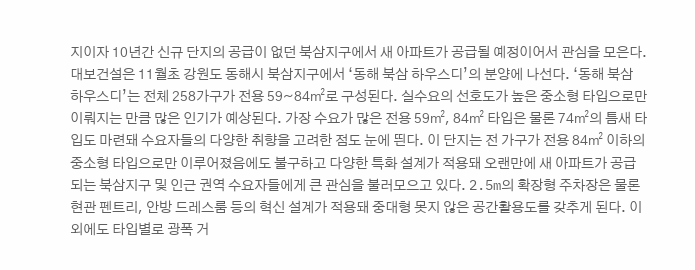지이자 10년간 신규 단지의 공급이 없던 북삼지구에서 새 아파트가 공급될 예정이어서 관심을 모은다. 대보건설은 11월초 강원도 동해시 북삼지구에서 ‘동해 북삼 하우스디’의 분양에 나선다. ‘동해 북삼 하우스디’는 전체 258가구가 전용 59~84㎡로 구성된다. 실수요의 선호도가 높은 중소형 타입으로만 이뤄지는 만큼 많은 인기가 예상된다. 가장 수요가 많은 전용 59㎡, 84㎡ 타입은 물론 74㎡의 틈새 타입도 마련돼 수요자들의 다양한 취향을 고려한 점도 눈에 띈다. 이 단지는 전 가구가 전용 84㎡ 이하의 중소형 타입으로만 이루어졌음에도 불구하고 다양한 특화 설계가 적용돼 오랜만에 새 아파트가 공급되는 북삼지구 및 인근 권역 수요자들에게 큰 관심을 불러모으고 있다. 2.5m의 확장형 주차장은 물론 현관 펜트리, 안방 드레스룸 등의 혁신 설계가 적용돼 중대형 못지 않은 공간활용도를 갖추게 된다. 이 외에도 타입별로 광폭 거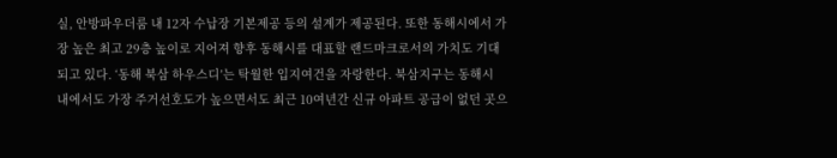실, 안방파우더룸 내 12자 수납장 기본제공 등의 설계가 제공된다. 또한 동해시에서 가장 높은 최고 29층 높이로 지어져 향후 동해시를 대표할 랜드마크로서의 가치도 기대되고 있다. ‘동해 북삼 하우스디’는 탁월한 입지여건을 자랑한다. 북삼지구는 동해시 내에서도 가장 주거선호도가 높으면서도 최근 10여년간 신규 아파트 공급이 없던 곳으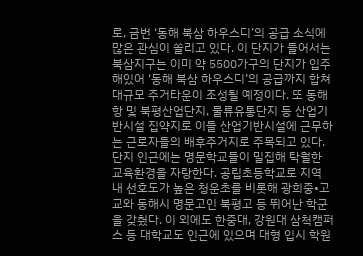로, 금번 ‘동해 북삼 하우스디’의 공급 소식에 많은 관심이 쏠리고 있다. 이 단지가 들어서는 북삼지구는 이미 약 5500가구의 단지가 입주해있어 ‘동해 북삼 하우스디’의 공급까지 합쳐 대규모 주거타운이 조성될 예정이다. 또 동해항 및 북평산업단지, 물류유통단지 등 산업기반시설 집약지로 이들 산업기반시설에 근무하는 근로자들의 배후주거지로 주목되고 있다. 단지 인근에는 명문학교들이 밀집해 탁월한 교육환경을 자랑한다. 공립초등학교로 지역 내 선호도가 높은 청운초를 비롯해 광희중•고교와 동해시 명문고인 북평고 등 뛰어난 학군을 갖췄다. 이 외에도 한중대, 강원대 삼척캠퍼스 등 대학교도 인근에 있으며 대형 입시 학원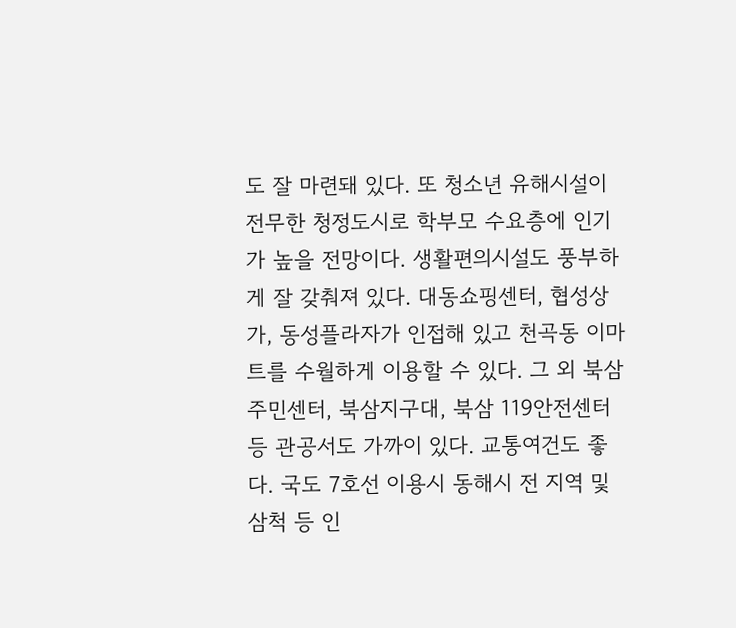도 잘 마련돼 있다. 또 청소년 유해시설이 전무한 청정도시로 학부모 수요층에 인기가 높을 전망이다. 생활편의시설도 풍부하게 잘 갖춰져 있다. 대동쇼핑센터, 협성상가, 동성플라자가 인접해 있고 천곡동 이마트를 수월하게 이용할 수 있다. 그 외 북삼주민센터, 북삼지구대, 북삼 119안전센터 등 관공서도 가까이 있다. 교통여건도 좋다. 국도 7호선 이용시 동해시 전 지역 및 삼척 등 인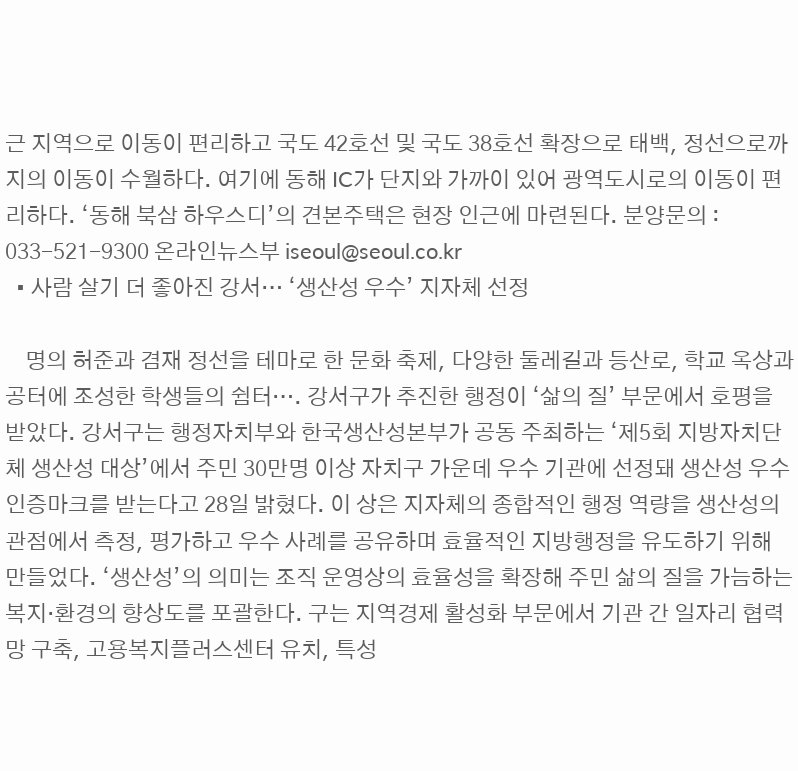근 지역으로 이동이 편리하고 국도 42호선 및 국도 38호선 확장으로 태백, 정선으로까지의 이동이 수월하다. 여기에 동해 IC가 단지와 가까이 있어 광역도시로의 이동이 편리하다. ‘동해 북삼 하우스디’의 견본주택은 현장 인근에 마련된다. 분양문의 : 033-521-9300 온라인뉴스부 iseoul@seoul.co.kr
  • 사람 살기 더 좋아진 강서… ‘생산성 우수’ 지자체 선정

    명의 허준과 겸재 정선을 테마로 한 문화 축제, 다양한 둘레길과 등산로, 학교 옥상과 공터에 조성한 학생들의 쉼터…. 강서구가 추진한 행정이 ‘삶의 질’ 부문에서 호평을 받았다. 강서구는 행정자치부와 한국생산성본부가 공동 주최하는 ‘제5회 지방자치단체 생산성 대상’에서 주민 30만명 이상 자치구 가운데 우수 기관에 선정돼 생산성 우수 인증마크를 받는다고 28일 밝혔다. 이 상은 지자체의 종합적인 행정 역량을 생산성의 관점에서 측정, 평가하고 우수 사례를 공유하며 효율적인 지방행정을 유도하기 위해 만들었다. ‘생산성’의 의미는 조직 운영상의 효율성을 확장해 주민 삶의 질을 가늠하는 복지·환경의 향상도를 포괄한다. 구는 지역경제 활성화 부문에서 기관 간 일자리 협력망 구축, 고용복지플러스센터 유치, 특성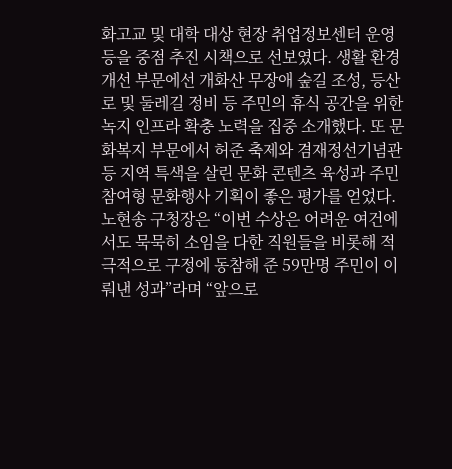화고교 및 대학 대상 현장 취업정보센터 운영 등을 중점 추진 시책으로 선보였다. 생활 환경 개선 부문에선 개화산 무장애 숲길 조성, 등산로 및 둘레길 정비 등 주민의 휴식 공간을 위한 녹지 인프라 확충 노력을 집중 소개했다. 또 문화복지 부문에서 허준 축제와 겸재정선기념관 등 지역 특색을 살린 문화 콘텐츠 육성과 주민 참여형 문화행사 기획이 좋은 평가를 얻었다. 노현송 구청장은 “이번 수상은 어려운 여건에서도 묵묵히 소임을 다한 직원들을 비롯해 적극적으로 구정에 동참해 준 59만명 주민이 이뤄낸 성과”라며 “앞으로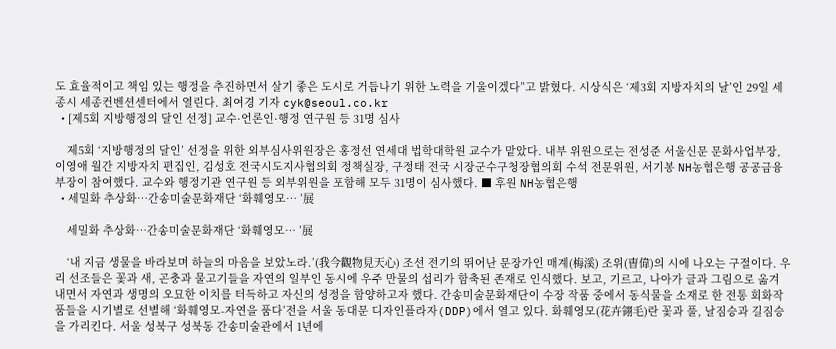도 효율적이고 책임 있는 행정을 추진하면서 살기 좋은 도시로 거듭나기 위한 노력을 기울이겠다”고 밝혔다. 시상식은 ‘제3회 지방자치의 날’인 29일 세종시 세종컨벤션센터에서 열린다. 최여경 기자 cyk@seoul.co.kr
  • [제5회 지방행정의 달인 선정] 교수·언론인·행정 연구원 등 31명 심사

    제5회 ‘지방행정의 달인’ 선정을 위한 외부심사위원장은 홍정선 연세대 법학대학원 교수가 맡았다. 내부 위원으로는 전성준 서울신문 문화사업부장, 이영애 월간 지방자치 편집인, 김성호 전국시도지사협의회 정책실장, 구정태 전국 시장군수구청장협의회 수석 전문위원, 서기봉 NH농협은행 공공금융부장이 참여했다. 교수와 행정기관 연구원 등 외부위원을 포함해 모두 31명이 심사했다. ■ 후원 NH농협은행
  • 세밀화 추상화…간송미술문화재단 ‘화훼영모… ’展

    세밀화 추상화…간송미술문화재단 ‘화훼영모… ’展

    ‘내 지금 생물을 바라보며 하늘의 마음을 보았노라.’(我今觀物見天心) 조선 전기의 뛰어난 문장가인 매계(梅溪) 조위(曺偉)의 시에 나오는 구절이다. 우리 선조들은 꽃과 새, 곤충과 물고기들을 자연의 일부인 동시에 우주 만물의 섭리가 함축된 존재로 인식했다. 보고, 기르고, 나아가 글과 그림으로 옮겨 내면서 자연과 생명의 오묘한 이치를 터득하고 자신의 성정을 함양하고자 했다. 간송미술문화재단이 수장 작품 중에서 동식물을 소재로 한 전통 회화작품들을 시기별로 선별해 ‘화훼영모-자연을 품다’전을 서울 동대문 디자인플라자(DDP)에서 열고 있다. 화훼영모(花卉翎毛)란 꽃과 풀, 날짐승과 길짐승을 가리킨다. 서울 성북구 성북동 간송미술관에서 1년에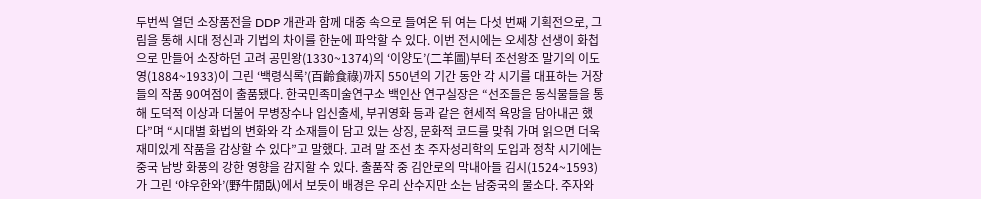두번씩 열던 소장품전을 DDP 개관과 함께 대중 속으로 들여온 뒤 여는 다섯 번째 기획전으로, 그림을 통해 시대 정신과 기법의 차이를 한눈에 파악할 수 있다. 이번 전시에는 오세창 선생이 화첩으로 만들어 소장하던 고려 공민왕(1330~1374)의 ‘이양도’(二羊圖)부터 조선왕조 말기의 이도영(1884~1933)이 그린 ‘백령식록’(百齡食祿)까지 550년의 기간 동안 각 시기를 대표하는 거장들의 작품 90여점이 출품됐다. 한국민족미술연구소 백인산 연구실장은 “선조들은 동식물들을 통해 도덕적 이상과 더불어 무병장수나 입신출세, 부귀영화 등과 같은 현세적 욕망을 담아내곤 했다”며 “시대별 화법의 변화와 각 소재들이 담고 있는 상징, 문화적 코드를 맞춰 가며 읽으면 더욱 재미있게 작품을 감상할 수 있다”고 말했다. 고려 말 조선 초 주자성리학의 도입과 정착 시기에는 중국 남방 화풍의 강한 영향을 감지할 수 있다. 출품작 중 김안로의 막내아들 김시(1524~1593)가 그린 ‘야우한와’(野牛閒臥)에서 보듯이 배경은 우리 산수지만 소는 남중국의 물소다. 주자와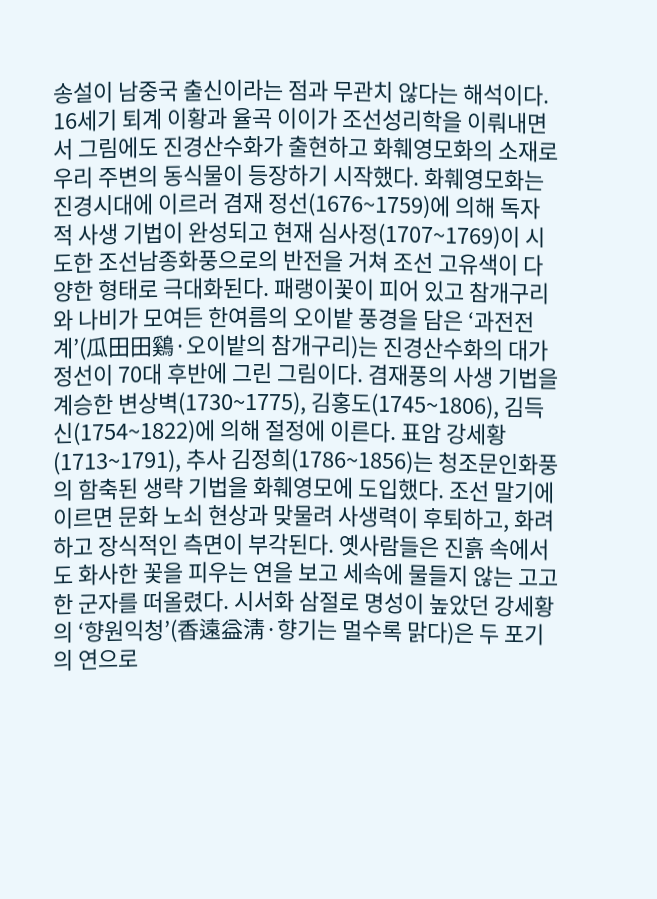송설이 남중국 출신이라는 점과 무관치 않다는 해석이다. 16세기 퇴계 이황과 율곡 이이가 조선성리학을 이뤄내면서 그림에도 진경산수화가 출현하고 화훼영모화의 소재로 우리 주변의 동식물이 등장하기 시작했다. 화훼영모화는 진경시대에 이르러 겸재 정선(1676~1759)에 의해 독자적 사생 기법이 완성되고 현재 심사정(1707~1769)이 시도한 조선남종화풍으로의 반전을 거쳐 조선 고유색이 다양한 형태로 극대화된다. 패랭이꽃이 피어 있고 참개구리와 나비가 모여든 한여름의 오이밭 풍경을 담은 ‘과전전계’(瓜田田鷄·오이밭의 참개구리)는 진경산수화의 대가 정선이 70대 후반에 그린 그림이다. 겸재풍의 사생 기법을 계승한 변상벽(1730~1775), 김홍도(1745~1806), 김득신(1754~1822)에 의해 절정에 이른다. 표암 강세황(1713~1791), 추사 김정희(1786~1856)는 청조문인화풍의 함축된 생략 기법을 화훼영모에 도입했다. 조선 말기에 이르면 문화 노쇠 현상과 맞물려 사생력이 후퇴하고, 화려하고 장식적인 측면이 부각된다. 옛사람들은 진흙 속에서도 화사한 꽃을 피우는 연을 보고 세속에 물들지 않는 고고한 군자를 떠올렸다. 시서화 삼절로 명성이 높았던 강세황의 ‘향원익청’(香遠益淸·향기는 멀수록 맑다)은 두 포기의 연으로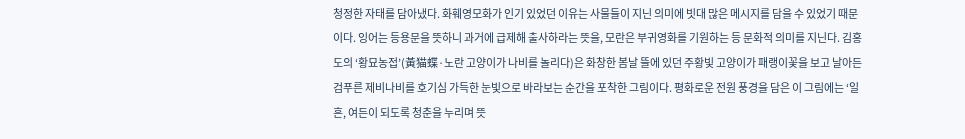청정한 자태를 담아냈다. 화훼영모화가 인기 있었던 이유는 사물들이 지닌 의미에 빗대 많은 메시지를 담을 수 있었기 때문이다. 잉어는 등용문을 뜻하니 과거에 급제해 출사하라는 뜻을, 모란은 부귀영화를 기원하는 등 문화적 의미를 지닌다. 김홍도의 ‘황묘농접’(黃猫蝶·노란 고양이가 나비를 놀리다)은 화창한 봄날 뜰에 있던 주황빛 고양이가 패랭이꽃을 보고 날아든 검푸른 제비나비를 호기심 가득한 눈빛으로 바라보는 순간을 포착한 그림이다. 평화로운 전원 풍경을 담은 이 그림에는 ‘일흔, 여든이 되도록 청춘을 누리며 뜻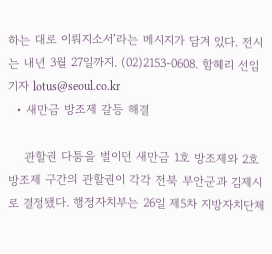하는 대로 이뤄지소서’라는 메시지가 담겨 있다. 전시는 내년 3월 27일까지. (02)2153-0608. 함혜리 선임기자 lotus@seoul.co.kr
  • 새만금 방조제 갈등 해결

    관할권 다툼을 벌이던 새만금 1호 방조제와 2호 방조제 구간의 관할권이 각각 전북 부안군과 김제시로 결정됐다. 행정자치부는 26일 제5차 지방자치단체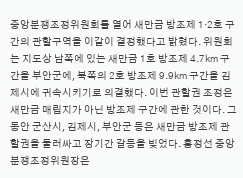중앙분쟁조정위원회를 열어 새만금 방조제 1·2호 구간의 관할구역을 이같이 결정했다고 밝혔다. 위원회는 지도상 남쪽에 있는 새만금 1호 방조제 4.7㎞ 구간을 부안군에, 북쪽의 2호 방조제 9.9㎞ 구간을 김제시에 귀속시키기로 의결했다. 이번 관할권 조정은 새만금 매립지가 아닌 방조제 구간에 관한 것이다. 그동안 군산시, 김제시, 부안군 등은 새만금 방조제 관할권을 둘러싸고 장기간 갈등을 빚었다. 홍정선 중앙분쟁조정위원장은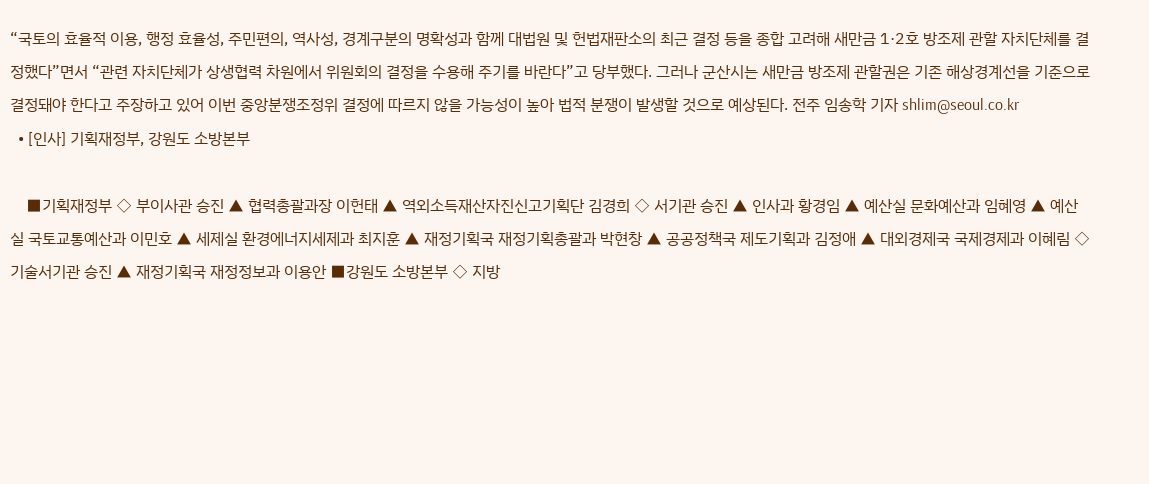“국토의 효율적 이용, 행정 효율성, 주민편의, 역사성, 경계구분의 명확성과 함께 대법원 및 헌법재판소의 최근 결정 등을 종합 고려해 새만금 1·2호 방조제 관할 자치단체를 결정했다”면서 “관련 자치단체가 상생협력 차원에서 위원회의 결정을 수용해 주기를 바란다”고 당부했다. 그러나 군산시는 새만금 방조제 관할권은 기존 해상경계선을 기준으로 결정돼야 한다고 주장하고 있어 이번 중앙분쟁조정위 결정에 따르지 않을 가능성이 높아 법적 분쟁이 발생할 것으로 예상된다. 전주 임송학 기자 shlim@seoul.co.kr
  • [인사] 기획재정부, 강원도 소방본부

    ■기획재정부 ◇ 부이사관 승진 ▲ 협력총괄과장 이헌태 ▲ 역외소득재산자진신고기획단 김경희 ◇ 서기관 승진 ▲ 인사과 황경임 ▲ 예산실 문화예산과 임혜영 ▲ 예산실 국토교통예산과 이민호 ▲ 세제실 환경에너지세제과 최지훈 ▲ 재정기획국 재정기획총괄과 박현창 ▲ 공공정책국 제도기획과 김정애 ▲ 대외경제국 국제경제과 이혜림 ◇ 기술서기관 승진 ▲ 재정기획국 재정정보과 이용안 ■강원도 소방본부 ◇ 지방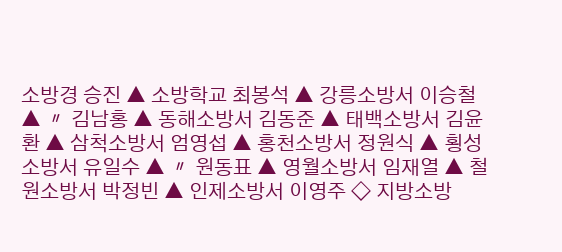소방경 승진 ▲ 소방학교 최봉석 ▲ 강릉소방서 이승철 ▲ 〃 김남홍 ▲ 동해소방서 김동준 ▲ 태백소방서 김윤환 ▲ 삼척소방서 엄영섭 ▲ 홍천소방서 정원식 ▲ 횡성소방서 유일수 ▲ 〃 원동표 ▲ 영월소방서 임재열 ▲ 철원소방서 박정빈 ▲ 인제소방서 이영주 ◇ 지방소방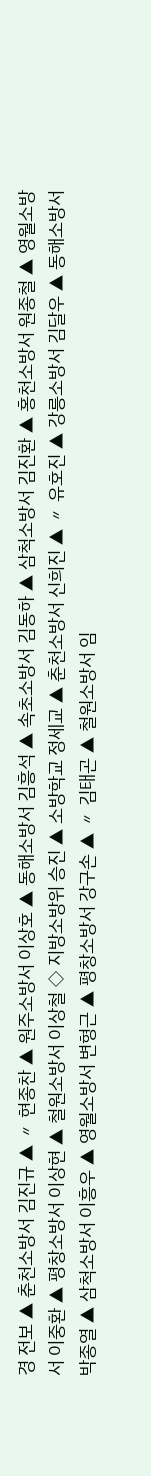경 전보 ▲ 춘천소방서 김진규 ▲ 〃 현종찬 ▲ 원주소방서 이상호 ▲ 동해소방서 김흥석 ▲ 속초소방서 김동하 ▲ 삼척소방서 김진환 ▲ 홍천소방서 원종철 ▲ 영월소방서 이중환 ▲ 평창소방서 이상현 ▲ 철원소방서 이상철 ◇ 지방소방위 승진 ▲ 소방학교 정세교 ▲ 춘천소방서 신희진 ▲ 〃 유호진 ▲ 강릉소방서 김달우 ▲ 동해소방서 박종열 ▲ 삼척소방서 이흥우 ▲ 영월소방서 변형근 ▲ 평창소방서 강구손 ▲ 〃 김태곤 ▲ 철원소방서 임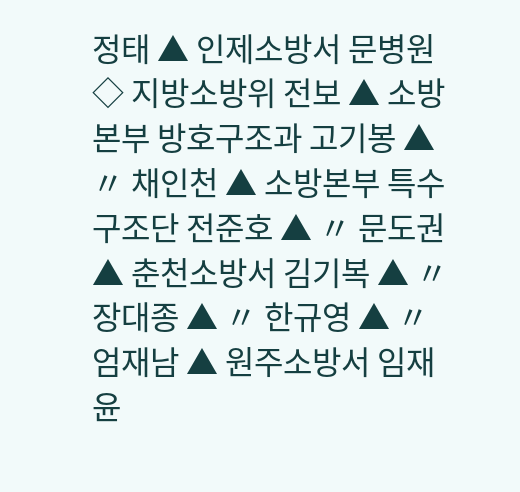정태 ▲ 인제소방서 문병원 ◇ 지방소방위 전보 ▲ 소방본부 방호구조과 고기봉 ▲ 〃 채인천 ▲ 소방본부 특수구조단 전준호 ▲ 〃 문도권 ▲ 춘천소방서 김기복 ▲ 〃 장대종 ▲ 〃 한규영 ▲ 〃 엄재남 ▲ 원주소방서 임재윤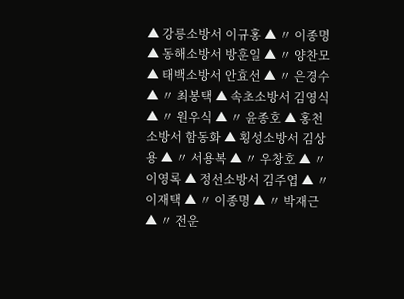▲ 강릉소방서 이규홍 ▲ 〃 이종명 ▲ 동해소방서 방훈일 ▲ 〃 양찬모 ▲ 태백소방서 안효선 ▲ 〃 은경수 ▲ 〃 최봉택 ▲ 속초소방서 김영식 ▲ 〃 원우식 ▲ 〃 윤종호 ▲ 홍천소방서 함동화 ▲ 횡성소방서 김상용 ▲ 〃 서용복 ▲ 〃 우창호 ▲ 〃 이영록 ▲ 정선소방서 김주엽 ▲ 〃 이재택 ▲ 〃 이종명 ▲ 〃 박재근 ▲ 〃 전운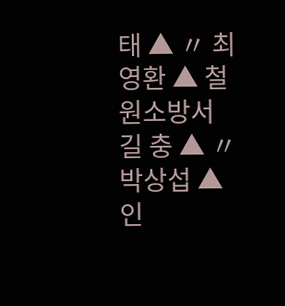태 ▲ 〃 최영환 ▲ 철원소방서 길 충 ▲ 〃 박상섭 ▲ 인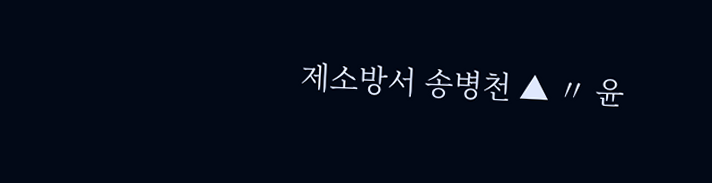제소방서 송병천 ▲ 〃 윤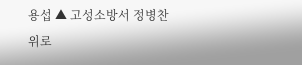용섭 ▲ 고성소방서 정병찬
위로